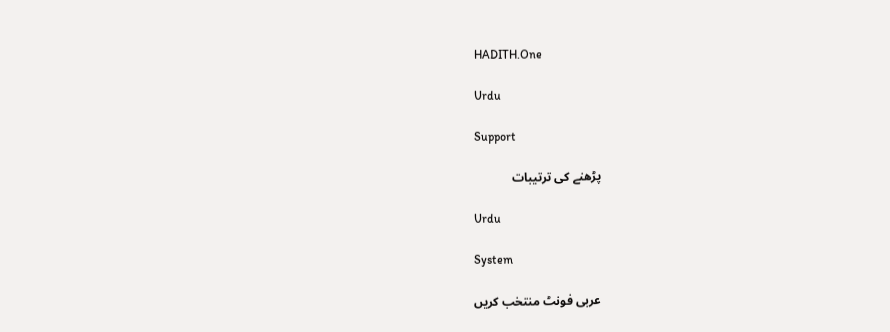HADITH.One

Urdu

Support

پڑھنے کی ترتیبات

Urdu

System

عربی فونٹ منتخب کریں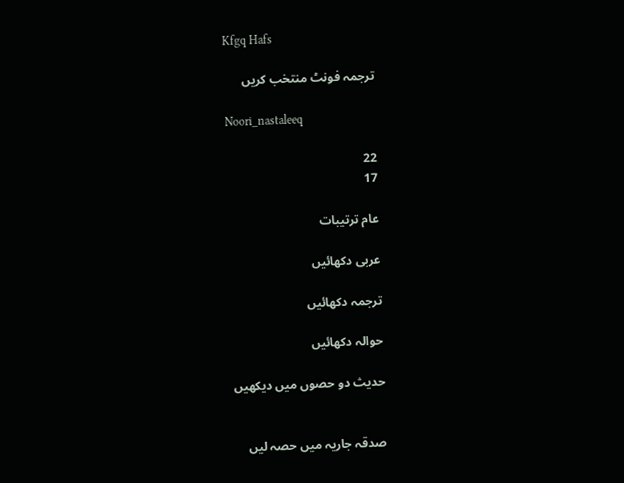Kfgq Hafs

ترجمہ فونٹ منتخب کریں

Noori_nastaleeq

22
17

عام ترتیبات

عربی دکھائیں

ترجمہ دکھائیں

حوالہ دکھائیں

حدیث دو حصوں میں دیکھیں


صدقہ جاریہ میں حصہ لیں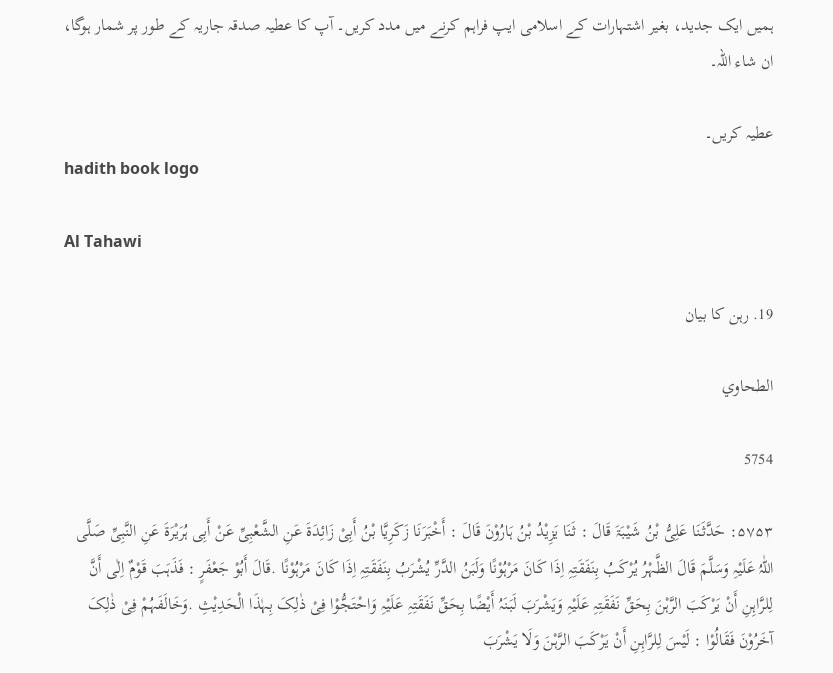ہمیں ایک جدید، بغیر اشتہارات کے اسلامی ایپ فراہم کرنے میں مدد کریں۔ آپ کا عطیہ صدقہ جاریہ کے طور پر شمار ہوگا، ان شاء اللہ۔

عطیہ کریں۔
hadith book logo

Al Tahawi

19. رہن کا بیان

الطحاوي

5754

۵۷۵۳: حَدَّثَنَا عَلِیُّ بْنُ شَیْبَۃَ قَالَ : ثَنَا یَزِیْدُ بْنُ ہَارُوْنَ قَالَ : أَخْبَرَنَا زَکَرِیَّا بْنُ أَبِیْ زَائِدَۃَ عَنِ الشَّعْبِیِّ عَنْ أَبِی ہُرَیْرَۃَ عَنِ النَّبِیِّ صَلَّی اللّٰہُ عَلَیْہِ وَسَلَّمَ قَالَ الظَّہْرُ یُرْکَبُ بِنَفَقَتِہِ اِذَا کَانَ مَرْہُوْنًا وَلَبَنُ الدَّرِّ یُشْرَبُ بِنَفَقَتِہِ اِذَا کَانَ مَرْہُوْنًا .قَالَ أَبُوْ جَعْفَرٍ : فَذَہَبَ قَوْمٌ اِلٰی أَنَّ لِلرَّاہِنِ أَنْ یَرْکَبَ الرَّہْنَ بِحَقِّ نَفَقَتِہِ عَلَیْہِ وَیَشْرَبَ لَبَنَہُ أَیْضًا بِحَقِّ نَفَقَتِہِ عَلَیْہِ وَاحْتَجُّوْا فِیْ ذٰلِکَ بِہٰذَا الْحَدِیْثِ .وَخَالَفَہُمْ فِیْ ذٰلِکَ آخَرُوْنَ فَقَالُوْا : لَیْسَ لِلرَّاہِنِ أَنْ یَرْکَبَ الرَّہْنَ وَلَا یَشْرَبَ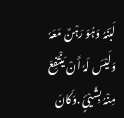لَبَنَہُ وَہُوَ رَہْنٌ مَعَہٗ وَلَیْسَ لَہٗ أَنْ یَنْتَفِعَ مِنْہُ بِشَیْئٍ .وَکَانَ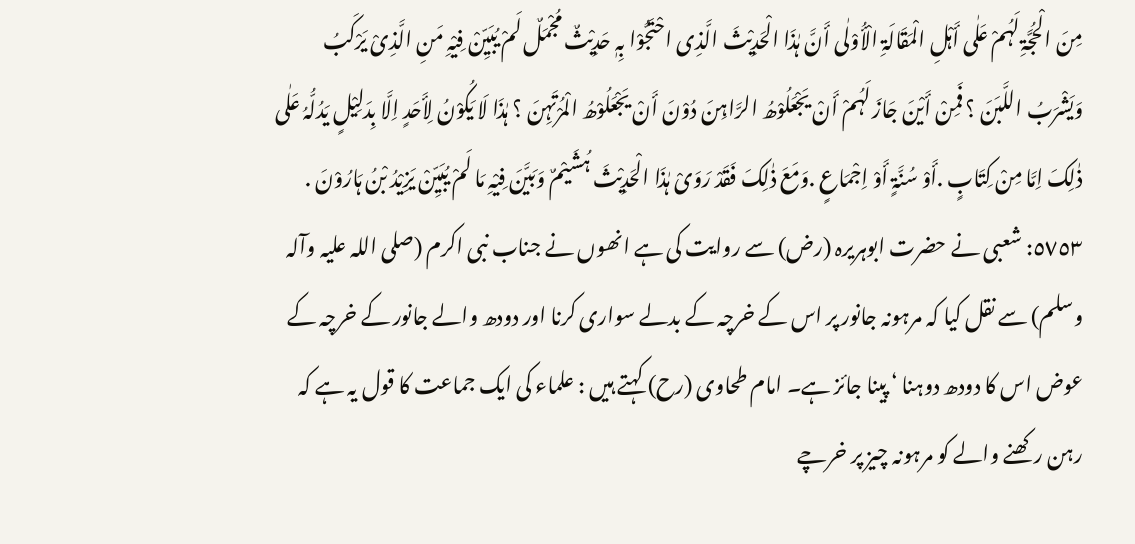مِنَ الْحُجَّۃِ لَہُمْ عَلٰی أَہْلِ الْمَقَالَۃِ الْأُوْلٰی أَنَّ ہٰذَا الْحَدِیْثَ الَّذِی احْتَجُّوْا بِہٖ حَدِیْثٌ مُجْمَلٌ لَمْ یُبَیِّنْ فِیْہِ مَنِ الَّذِیْ یَرْکَبُ وَیَشْرَبُ اللَّبَنَ ؟ فَمِنْ أَیْنَ جَازَ لَہُمْ أَنْ یَجْعَلُوْھُ الرَّاہِنَ دُوْنَ أَنْ یَجْعَلُوْھُ الْمُرْتَہِنَ ؟ ہٰذَا لَا یَکُوْنُ لِأَحَدٍ اِلَّا بِدَلِیْلٍ یَدُلُّہُ عَلٰی ذٰلِکَ اِمَّا مِنْ کِتَابٍ .أَوْ سُنَّۃٍ أَوْ اِجْمَاعٍ .وَمَعَ ذٰلِکَ فَقَدْ رَوَیْ ہٰذَا الْحَدِیْثَ ہُشَیْمٌ وَبَیَّنَ فِیْہِ مَا لَمْ یُبَیِّنْ یَزِیْدُ بْنُ ہَارُوْنَ .
٥٧٥٣: شعبی نے حضرت ابوہریرہ (رض) سے روایت کی ہے انھوں نے جناب نبی اکرم (صلی اللہ علیہ وآلہ وسلم) سے نقل کیا کہ مرہونہ جانور پر اس کے خرچہ کے بدلے سواری کرنا اور دودھ والے جانور کے خرچہ کے عوض اس کا دودھ دوہنا ‘ پینا جائز ہے۔ امام طحاوی (رح) کہتے ہیں : علماء کی ایک جماعت کا قول یہ ہے کہ رہن رکھنے والے کو مرہونہ چیز پر خرچے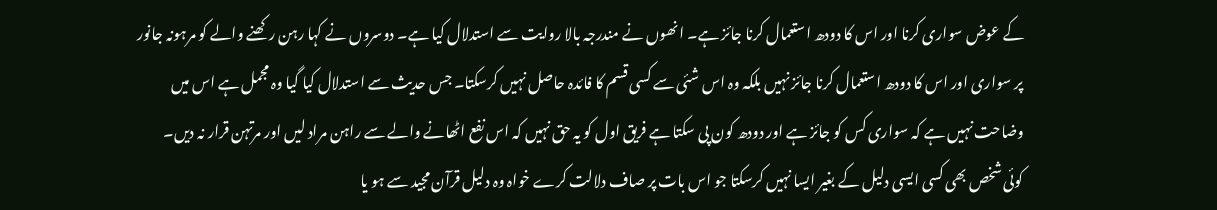کے عوض سواری کرنا اور اس کا دودھ استعمال کرنا جائز ہے۔ انھوں نے مندرجہ بالا روایت سے استدلال کیا ہے۔ دوسروں نے کہا رہن رکھنے والے کو مرہونہ جانور پر سواری اور اس کا دودھ استعمال کرنا جائز نہیں بلکہ وہ اس شئی سے کسی قسم کا فائدہ حاصل نہیں کرسکتا۔ جس حدیث سے استدلال کیا گیا وہ مجمل ہے اس میں وضاحت نہیں ہے کہ سواری کس کو جائز ہے اور دودھ کون پی سکتا ہے فریق اول کو یہ حق نہیں کہ اس نفع اٹھانے والے سے راہن مراد لیں اور مرتہن قرار نہ دیں۔ کوئی شخص بھی کسی ایسی دلیل کے بغیر ایسا نہیں کرسکتا جو اس بات پر صاف دلالت کرے خواہ وہ دلیل قرآن مجید سے ہو یا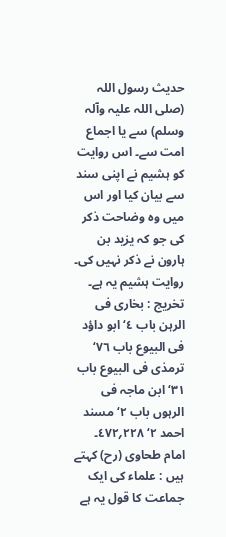حدیث رسول اللہ (صلی اللہ علیہ وآلہ وسلم) سے یا اجماع امت سے۔ اس روایت کو ہشیم نے اپنی سند سے بیان کیا اور اس میں وہ وضاحت ذکر کی جو کہ یزید بن ہارون نے ذکر نہیں کی۔ روایت ہشیم یہ ہے۔
تخریج : بخاری فی الرہن باب ٤‘ ابو داؤد فی البیوع باب ٧٦‘ ترمذی فی البیوع باب ٣١‘ ابن ماجہ فی الرہوں باب ٢‘ مسند احمد ٢‘ ٢٢٨؍٤٧٢۔
امام طحاوی (رح) کہتے ہیں : علماء کی ایک جماعت کا قول یہ ہے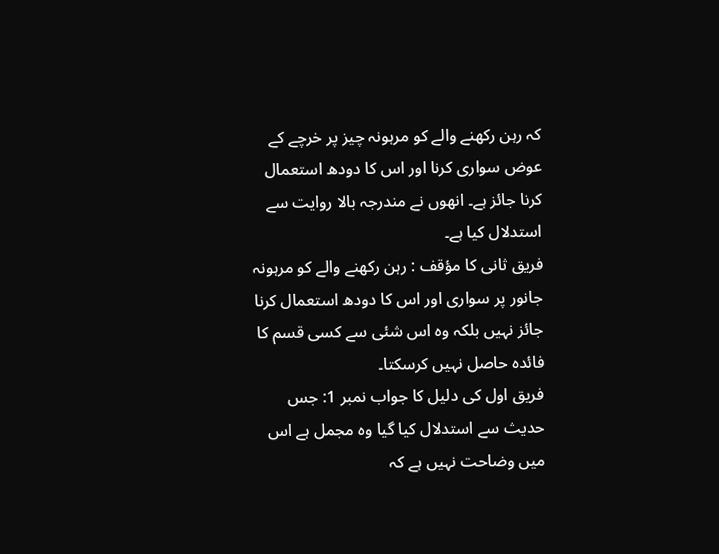کہ رہن رکھنے والے کو مرہونہ چیز پر خرچے کے عوض سواری کرنا اور اس کا دودھ استعمال کرنا جائز ہے۔ انھوں نے مندرجہ بالا روایت سے استدلال کیا ہے۔
فریق ثانی کا مؤقف : رہن رکھنے والے کو مرہونہ جانور پر سواری اور اس کا دودھ استعمال کرنا جائز نہیں بلکہ وہ اس شئی سے کسی قسم کا فائدہ حاصل نہیں کرسکتا۔
فریق اول کی دلیل کا جواب نمبر 1: جس حدیث سے استدلال کیا گیا وہ مجمل ہے اس میں وضاحت نہیں ہے کہ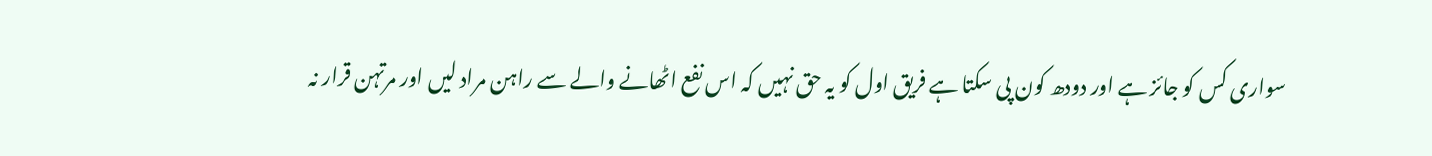سواری کس کو جائز ہے اور دودھ کون پی سکتا ہے فریق اول کو یہ حق نہیں کہ اس نفع اٹھانے والے سے راہن مراد لیں اور مرتہن قرار نہ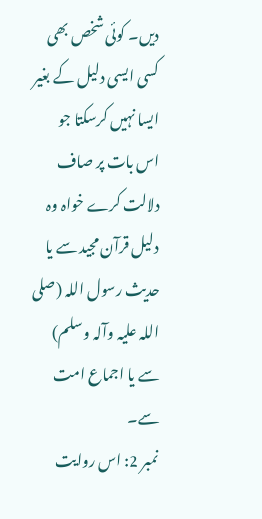دیں۔ کوئی شخص بھی کسی ایسی دلیل کے بغیر ایسا نہیں کرسکتا جو اس بات پر صاف دلالت کرے خواہ وہ دلیل قرآن مجید سے یا حدیث رسول اللہ (صلی اللہ علیہ وآلہ وسلم) سے یا اجماع امت سے۔
نمبر 2: اس روایت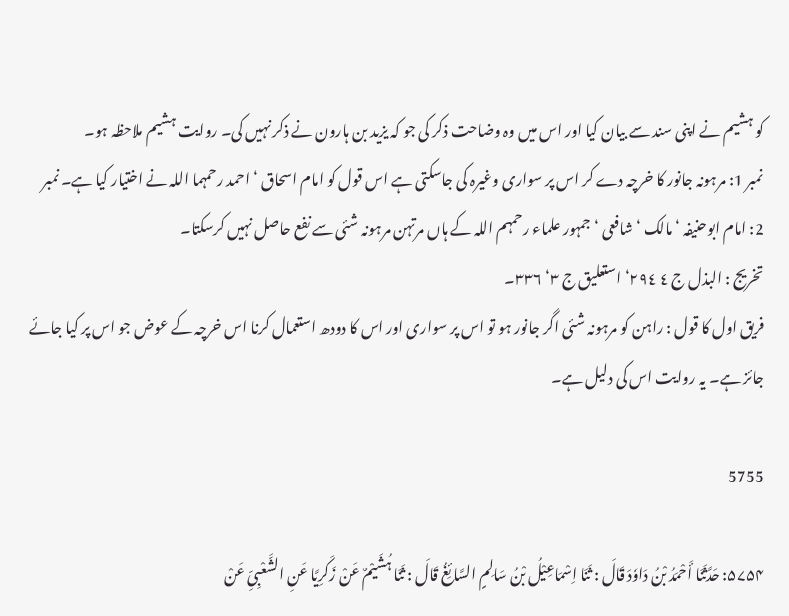کو ہشیم نے اپنی سند سے بیان کیا اور اس میں وہ وضاحت ذکر کی جو کہ یزید بن ہارون نے ذکر نہیں کی۔ روایت ہشیم ملاحظہ ہو۔
نمبر 1: مرہونہ جانور کا خرچہ دے کر اس پر سواری وغیرہ کی جاسکتی ہے اس قول کو امام اسحاق ‘ احمد رحمہما اللہ نے اختیار کیا ہے۔ نمبر 2: امام ابوحنیفہ ‘ مالک ‘ شافعی ‘ جمہور علماء رحمہم اللہ کے ہاں مرتہن مرہونہ شئی سے نفع حاصل نہیں کرسکتا۔
تخریج : البذل ج ٤ ٢٩٤‘ استعلیق ج ٣‘ ٣٣٦۔
فریق اول کا قول : راہن کو مرہونہ شئی اگر جانور ہو تو اس پر سواری اور اس کا دودھ استعمال کرنا اس خرچہ کے عوض جو اس پر کیا جائے جائز ہے۔ یہ روایت اس کی دلیل ہے۔

5755

۵۷۵۴: حَدَّثَنَا أَحْمَدُ بْنُ دَاوٗدَ قَالَ : ثَنَا اِسْمَاعِیْلُ بْنُ سَالِمٍ السَّائِغُ قَالَ : ثَنَا ہُشَیْمٌ عَنْ زَکَرِیَّا عَنِ الشَّعْبِیِّ عَنْ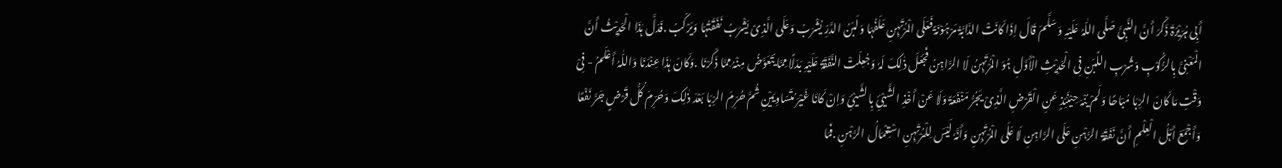أَبِی ہُرَیْرَۃَ ذَکَرَ أَنَّ النَّبِیَّ صَلَّی اللّٰہُ عَلَیْہِ وَسَلَّمَ قَالَ اِذَا کَانَتْ الدَّابَّۃُ مَرْہُوْنَۃً فَعَلَی الْمُرْتَہِنِ عَلَفُہَا وَلَبَنُ الدَّرِّ یُشْرَبُ وَعَلَی الَّذِیْ یَشْرَبُ نَفَقَتُہَا وَیَرْکَبُ .فَدَلَّ ہٰذَا الْحَدِیْثُ أَنَّ الْمَعْنِیَّ بِالرُّکُوْبِ وَشُرْبِ اللَّبَنِ فِی الْحَدِیْثِ الْأَوَّلِ ہُوَ الْمُرْتَہِنُ لَا الرَّاہِنُ فَجَعَلَ ذٰلِکَ لَہٗ وَجُعِلَتْ النَّفَقَۃُ عَلَیْہِ بَدَلًا مِمَّا یَتَعَوَّضُ مِنْہُ مِمَّا ذَکَرْنَا .وَکَانَ ہٰذَا عِنْدَنَا وَاللّٰہُ أَعْلَمُ - فِیْ وَقْتِ مَا کَانَ الرِّبَا مُبَاحًا وَلَمْ یُنْہَ حِیْنَئِذٍ عَنِ الْقَرْضِ الَّذِیْ یَجُرُّ مَنْفَعَۃً وَلَا عَنْ أَخْذِ الشَّیْئِ بِالشَّیْئِ وَاِنْ کَانَا غَیْرَ مُتَسَاوِیَیْنِ ثُمَّ حُرِّمَ الرِّبَا بَعْدَ ذٰلِکَ وَحُرِّمَ کُلُّ قَرْضٍ جَرَّ نَفْعًا وَأَجْمَعَ أَہْلُ الْعِلْمِ أَنَّ نَفَقَۃَ الرَّہْنِ عَلَی الرَّاہِنِ لَا عَلَی الْمُرْتَہِنِ وَأَنَّہٗ لَیْسَ لِلْمُرْتَہِنِ اسْتِعْمَالُ الرَّہْنِ .فَمَا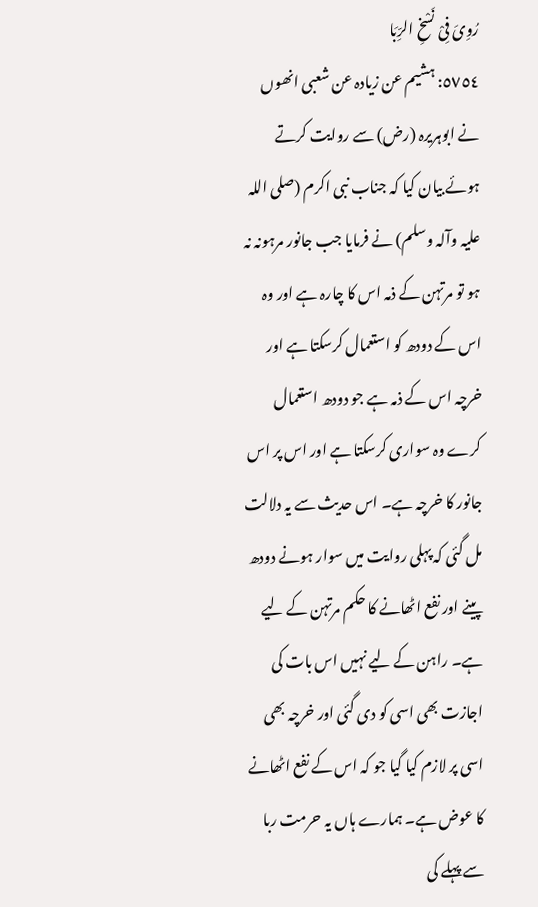رُوِیَ فِیْ نَسْخِ الرِّبَا
٥٧٥٤: ہشیم عن زیادہ عن شعبی انھوں نے ابوہریرہ (رض) سے روایت کرتے ہوئے بیان کیا کہ جناب نبی اکرم (صلی اللہ علیہ وآلہ وسلم) نے فرمایا جب جانور مرہونہ نہ ہو تو مرتہن کے ذمہ اس کا چارہ ہے اور وہ اس کے دودھ کو استعمال کرسکتا ہے اور خرچہ اس کے ذمہ ہے جو دودھ استعمال کرے وہ سواری کرسکتا ہے اور اس پر اس جانور کا خرچہ ہے۔ اس حدیث سے یہ دلالت مل گئی کہ پہلی روایت میں سوار ہونے دودھ پینے اور نفع اٹھانے کا حکم مرتہن کے لیے ہے۔ راہن کے لیے نہیں اس بات کی اجازت بھی اسی کو دی گئی اور خرچہ بھی اسی پر لازم کیا گیا جو کہ اس کے نفع اٹھانے کا عوض ہے۔ ہمارے ہاں یہ حرمت ربا سے پہلے کی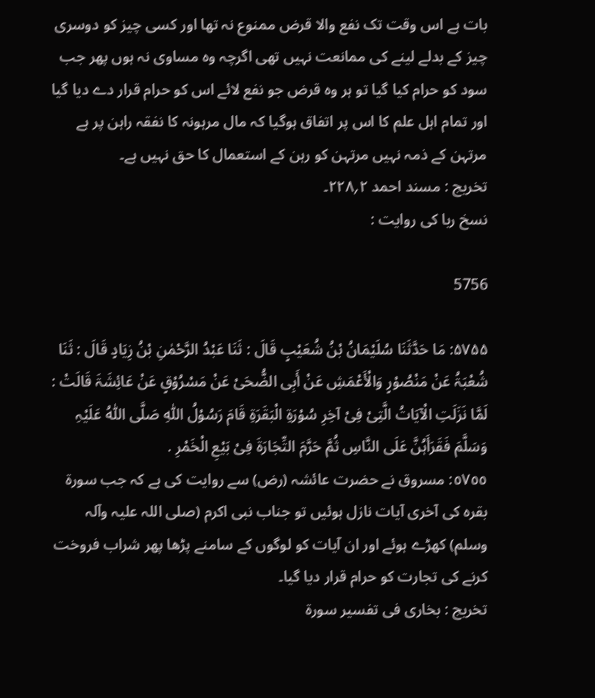بات ہے اس وقت تک نفع والا قرض ممنوع نہ تھا اور کسی چیز کو دوسری چیز کے بدلے لینے کی ممانعت نہیں تھی اگرچہ وہ مساوی نہ ہوں پھر جب سود کو حرام کیا گیا تو ہر وہ قرض جو نفع لائے اس کو حرام قرار دے دیا گیا اور تمام اہل علم کا اس پر اتفاق ہوگیا کہ مال مرہونہ کا نفقہ راہن پر ہے مرتہن کے ذمہ نہیں مرتہن کو رہن کے استعمال کا حق نہیں ہے۔
تخریج : مسند احمد ٢؍٢٢٨۔
نسخ ربا کی روایت :

5756

۵۷۵۵: مَا حَدَّثَنَا سُلَیْمَانُ بْنُ شُعَیْبٍ قَالَ : ثَنَا عَبْدُ الرَّحْمٰنِ بْنُ زِیَادٍ قَالَ : ثَنَا شُعْبَۃُ عَنْ مَنْصُوْرٍ وَالْأَعْمَشِ عَنْ أَبِی الضُّحَیْ عَنْ مَسْرُوْقٍ عَنْ عَائِشَۃَ قَالَتْ : لَمَّا نَزَلَتِ الْآیَاتُ الَّتِیْ فِیْ آخِرِ سُوْرَۃِ الْبَقَرَۃِ قَامَ رَسُوْلُ اللّٰہِ صَلَّی اللّٰہُ عَلَیْہِ وَسَلَّمَ فَقَرَأَہُنَّ عَلَی النَّاسِ ثُمَّ حَرَّمَ التِّجَارَۃَ فِیْ بَیْعِ الْخَمْرِ .
٥٧٥٥: مسروق نے حضرت عائشہ (رض) سے روایت کی ہے کہ جب سورة بقرہ کی آخری آیات نازل ہوئیں تو جناب نبی اکرم (صلی اللہ علیہ وآلہ وسلم) کھڑے ہوئے اور ان آیات کو لوگوں کے سامنے پڑھا پھر شراب فروخت کرنے کی تجارت کو حرام قرار دیا گیا۔
تخریج : بخاری فی تفسیر سورة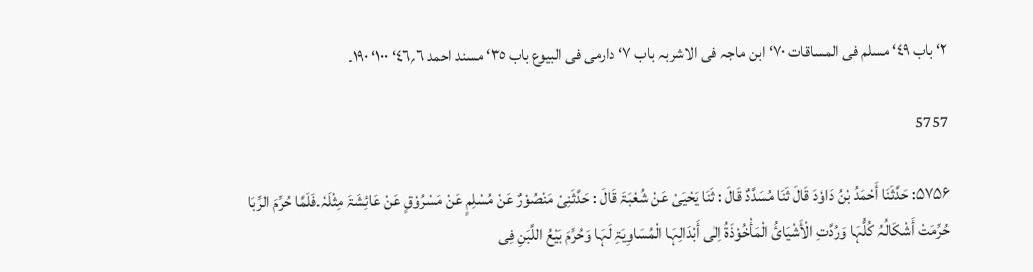٢‘ باب ٤٩‘ مسلم فی المساقات ٧٠‘ ابن ماجہ فی الاشربہ باب ٧‘ دارمی فی البیوع باب ٣٥‘ مسند احمد ٦؍٤٦‘ ١٠٠‘ ١٩٠۔

5757

۵۷۵۶: حَدَّثَنَا أَحْمَدُ بْنُ دَاوٗدَ قَالَ ثَنَا مُسَدَّدٌ قَالَ : ثَنَا یَحْیَیْ عَنْ شُعْبَۃَ قَالَ : حَدَّثَنِیْ مَنْصُوْرٌ عَنْ مُسْلِمٍ عَنْ مَسْرُوْقٍ عَنْ عَائِشَۃَ مِثْلَہٗ۔فَلَمَّا حُرِّمَ الرِّبَا حُرِّمَتْ أَشْکَالُہُ کُلُّہَا وَرُدَّتِ الْأَشْیَائُ الْمَأْخُوْذَۃُ اِلٰی أَبْدَالِہَا الْمُسَاوِیَۃِ لَہَا وَحُرِّمَ بَیْعُ اللَّبَنِ فِی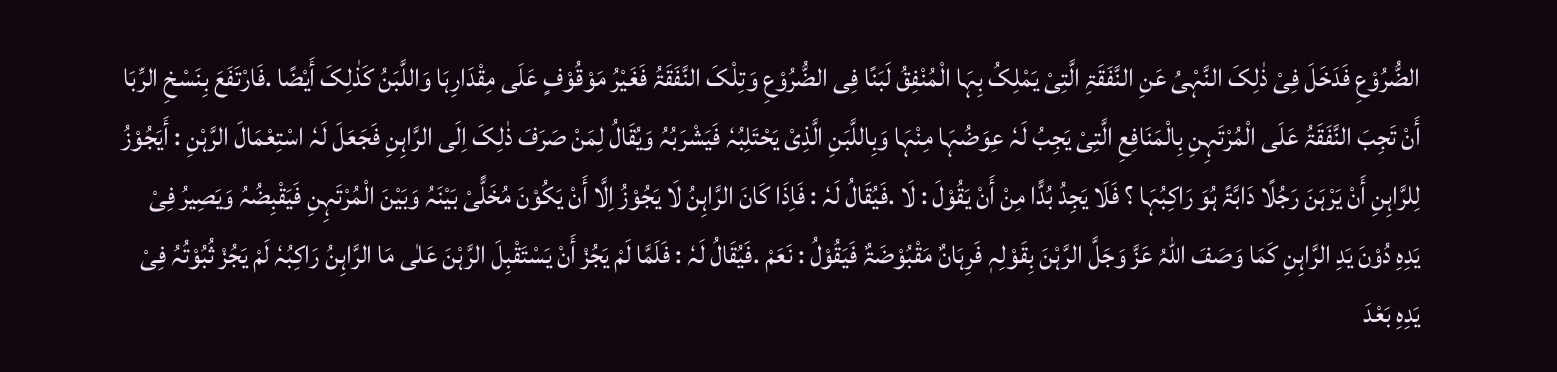الضُّرُوْعِ فَدَخَلَ فِیْ ذٰلِکَ النَّہْیُ عَنِ النَّفَقَۃِ الَّتِیْ یَمْلِکُ بِہَا الْمُنْفِقُ لَبَنًا فِی الضُّرُوْعِ وَتِلْکَ النَّفَقَۃُ فَغَیْرُ مَوْقُوْفٍ عَلَی مِقْدَارِہَا وَاللَّبَنُ کَذٰلِکَ أَیْضًا .فَارْتَفَعَ بِنَسْخِ الرِّبَا أَنْ تَجِبَ النَّفَقَۃُ عَلَی الْمُرْتَہِنِ بِالْمَنَافِعِ الَّتِیْ یَجِبُ لَہٗ عِوَضُہَا مِنْہَا وَبِاللَّبَنِ الَّذِیْ یَحْتَلِبُہٗ فَیَشْرَبُہُ وَیُقَالُ لِمَنْ صَرَفَ ذٰلِکَ اِلَی الرَّاہِنِ فَجَعَلَ لَہٗ اسْتِعْمَالَ الرَّہْنِ : أَیَجُوْزُ لِلرَّاہِنِ أَنْ یَرْہَنَ رَجُلًا دَابَّۃً ہُوَ رَاکِبُہَا ؟ فَلَا یَجِدُ بُدًّا مِنْ أَنْ یَقُوْلَ : لَا .فَیُقَالُ لَہٗ : فَاِذَا کَانَ الرَّاہِنُ لَا یَجُوْزُ اِلَّا أَنْ یَکُوْنَ مُخَلًّیْ بَیْنَہُ وَبَیْنَ الْمُرْتَہِنِ فَیَقْبِضُہُ وَیَصِیرُ فِیْ یَدِہِ دُوْنَ یَدِ الرَّاہِنِ کَمَا وَصَفَ اللّٰہُ عَزَّ وَجَلَّ الرَّہْنَ بِقَوْلِہٖ فَرِہَانٌ مَقْبُوْضَۃٌ فَیَقُوْلُ : نَعَمْ .فَیُقَالُ لَہٗ : فَلَمَّا لَمْ یَجُزْ أَنْ یَسْتَقْبِلَ الرَّہْنَ عَلٰی مَا الرَّاہِنُ رَاکِبُہٗ لَمْ یَجُزْ ثُبُوْتُہُ فِیْ یَدِہِ بَعْدَ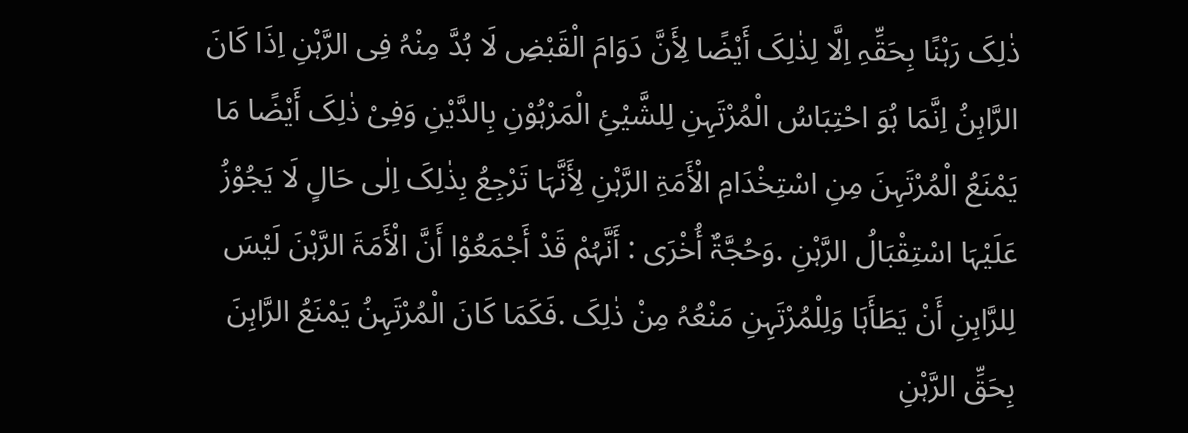ذٰلِکَ رَہْنًا بِحَقِّہِ اِلَّا لِذٰلِکَ أَیْضًا لِأَنَّ دَوَامَ الْقَبْضِ لَا بُدَّ مِنْہُ فِی الرَّہْنِ اِذَا کَانَ الرَّاہِنُ اِنَّمَا ہُوَ احْتِبَاسُ الْمُرْتَہِنِ لِلشَّیْئِ الْمَرْہُوْنِ بِالدَّیْنِ وَفِیْ ذٰلِکَ أَیْضًا مَا یَمْنَعُ الْمُرْتَہِنَ مِنِ اسْتِخْدَامِ الْأَمَۃِ الرَّہْنِ لِأَنَّہَا تَرْجِعُ بِذٰلِکَ اِلٰی حَالٍ لَا یَجُوْزُ عَلَیْہَا اسْتِقْبَالُ الرَّہْنِ .وَحُجَّۃٌ أُخْرَی : أَنَّہُمْ قَدْ أَجْمَعُوْا أَنَّ الْأَمَۃَ الرَّہْنَ لَیْسَ لِلرَّاہِنِ أَنْ یَطَأَہَا وَلِلْمُرْتَہِنِ مَنْعُہُ مِنْ ذٰلِکَ .فَکَمَا کَانَ الْمُرْتَہِنُ یَمْنَعُ الرَّاہِنَ بِحَقِّ الرَّہْنِ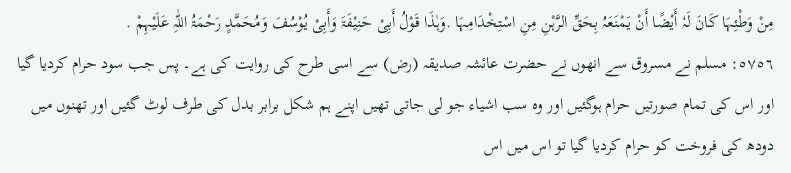مِنْ وَطْئِہَا کَانَ لَہٗ أَیْضًا أَنْ یَمْنَعَہُ بِحَقِّ الرَّہْنِ مِنِ اسْتِخْدَامِہَا .وَہٰذَا قَوْلُ أَبِیْ حَنِیْفَۃَ وَأَبِیْ یُوْسُفَ وَمُحَمَّدٍ رَحْمَۃُ اللّٰہِ عَلَیْہِمْ .
٥٧٥٦: مسلم نے مسروق سے انھوں نے حضرت عائشہ صدیقہ (رض) سے اسی طرح کی روایت کی ہے۔ پس جب سود حرام کردیا گیا اور اس کی تمام صورتیں حرام ہوگئیں اور وہ سب اشیاء جو لی جاتی تھیں اپنے ہم شکل برابر بدل کی طرف لوٹ گئیں اور تھنوں میں دودھ کی فروخت کو حرام کردیا گیا تو اس میں اس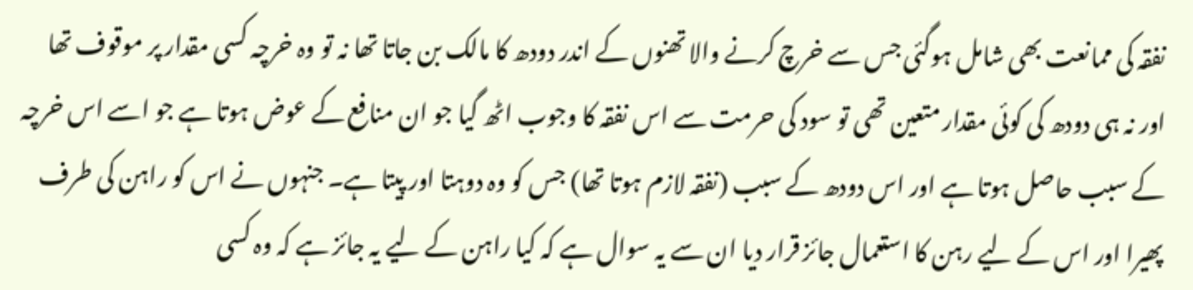نفقہ کی ممانعت بھی شامل ہوگئی جس سے خرچ کرنے والا تھنوں کے اندر دودھ کا مالک بن جاتا تھا نہ تو وہ خرچہ کسی مقدار پر موقوف تھا اور نہ ہی دودھ کی کوئی مقدار متعین تھی تو سود کی حرمت سے اس نفقہ کا وجوب اٹھ گیا جو ان منافع کے عوض ہوتا ہے جو اسے اس خرچہ کے سبب حاصل ہوتا ہے اور اس دودھ کے سبب (نفقہ لازم ہوتا تھا) جس کو وہ دوہتا اور پیتا ہے۔ جنہوں نے اس کو راہن کی طرف پھیرا اور اس کے لیے رہن کا استعمال جائز قرار دیا ان سے یہ سوال ہے کہ کیا راہن کے لیے یہ جائز ہے کہ وہ کسی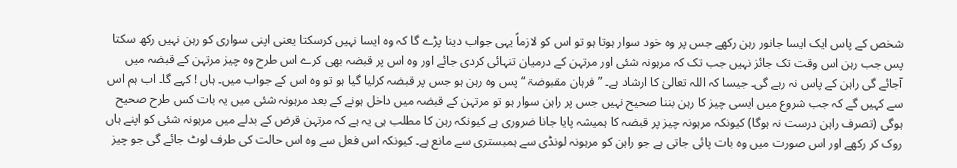شخص کے پاس ایک ایسا جانور رہن رکھے جس پر وہ خود سوار ہوتا ہو تو اس کو لازماً یہی جواب دینا پڑے گا کہ وہ ایسا نہیں کرسکتا یعنی اپنی سواری کو رہن نہیں رکھ سکتا پس جب رہن اس وقت تک جائز نہیں جب تک کہ مرہونہ شئی اور مرتہن کے درمیان تنہائی کردی جائے اور وہ اس پر قبضہ بھی کرے اس طرح وہ چیز مرتہن کے قبضہ میں آجائے گی راہن کے پاس نہ رہے گی۔ جیسا کہ اللہ تعالیٰ کا ارشاد ہے۔ ” فرہان مقبوضۃ “ پس وہ رہن ہو جس پر قبضہ کرلیا گیا ہو تو وہ اس کے جواب میں۔ ہاں ! کہے گا۔ اب ہم اس سے کہیں گے کہ جب شروع میں ایسی چیز کا رہن بننا صحیح نہیں جس پر راہن سوار ہو تو مرتہن کے قبضہ میں داخل ہونے کے بعد مرہونہ شئی میں یہ بات کس طرح صحیح ہوگی (تصرف راہن درست نہ ہوگا) کیونکہ مرہونہ چیز پر قبضہ کا ہمیشہ پایا جانا ضروری ہے کیونکہ رہن کا مطلب ہی یہ ہے کہ مرتہن قرض کے بدلے میں مرہونہ شئی کو اپنے ہاں روک کر رکھے اور اس صورت میں وہ بات پائی جاتی ہے جو راہن کو مرہونہ لونڈی سے ہمبستری سے مانع ہے۔ کیونکہ اس فعل سے وہ اس حالت کی طرف لوٹ جائے گی جو چیز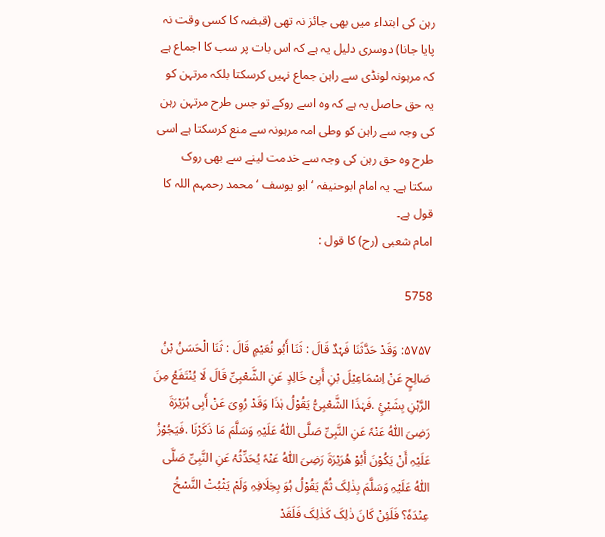رہن کی ابتداء میں بھی جائز نہ تھی (قبضہ کا کسی وقت نہ پایا جانا) دوسری دلیل یہ ہے کہ اس بات پر سب کا اجماع ہے کہ مرہونہ لونڈی سے راہن جماع نہیں کرسکتا بلکہ مرتہن کو یہ حق حاصل یہ ہے کہ وہ اسے روکے تو جس طرح مرتہن رہن کی وجہ سے راہن کو وطی امہ مرہونہ سے منع کرسکتا ہے اسی طرح وہ حق رہن کی وجہ سے خدمت لینے سے بھی روک سکتا ہے۔ یہ امام ابوحنیفہ ‘ ابو یوسف ‘ محمد رحمہم اللہ کا قول ہے۔
امام شعبی (رح) کا قول :

5758

۵۷۵۷: وَقَدْ حَدَّثَنَا فَہْدٌ قَالَ : ثَنَا أَبُو نُعَیْمٍ قَالَ : ثَنَا الْحَسَنُ بْنُ صَالِحٍ عَنْ اِسْمَاعِیْلَ بْنِ أَبِیْ خَالِدٍ عَنِ الشَّعْبِیِّ قَالَ لَا یُنْتَفَعُ مِنَ الرَّہْنِ بِشَیْئٍ .فَہٰذَا الشَّعْبِیُّ یَقُوْلُ ہٰذَا وَقَدْ رُوِیَ عَنْ أَبِی ہُرَیْرَۃَ رَضِیَ اللّٰہُ عَنْہٗ عَنِ النَّبِیِّ صَلَّی اللّٰہُ عَلَیْہِ وَسَلَّمَ مَا ذَکَرْنَا .فَیَجُوْزُ عَلَیْہِ أَنْ یَکُوْنَ أَبُوْ ھُرَیْرَۃَ رَضِیَ اللّٰہُ عَنْہٗ یُحَدِّثُہُ عَنِ النَّبِیِّ صَلَّی اللّٰہُ عَلَیْہِ وَسَلَّمَ بِذٰلِکَ ثُمَّ یَقُوْلُ ہُوَ بِخِلَافِہِ وَلَمْ یَثْبُتْ النَّسْخُ عِنْدَہٗ؟ فَلَئِنْ کَانَ ذٰلِکَ کَذٰلِکَ فَلَقَدْ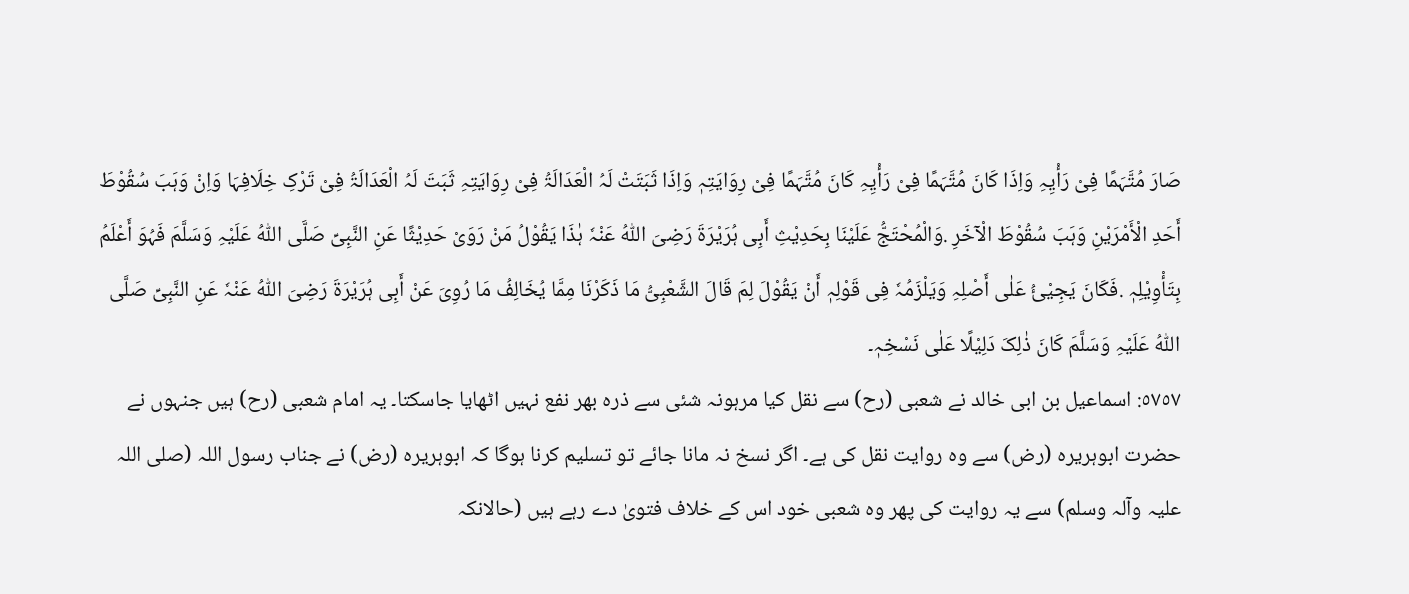صَارَ مُتَّہَمًا فِیْ رَأْیِہِ وَاِذَا کَانَ مُتَّہَمًا فِیْ رَأْیِہِ کَانَ مُتَّہَمًا فِیْ رِوَایَتِہٖ وَاِذَا ثَبَتَتْ لَہُ الْعَدَالَۃُ فِیْ رِوَایَتِہِ ثَبَتَ لَہُ الْعَدَالَۃُ فِیْ تَرْکِ خِلَافِہَا وَاِنْ وَہَبَ سُقُوْطَ أَحَدِ الْأَمْرَیْنِ وَہَبَ سُقُوْطَ الْآخَرِ .وَالْمُحْتَجُّ عَلَیْنَا بِحَدِیْثِ أَبِی ہُرَیْرَۃَ رَضِیَ اللّٰہُ عَنْہٗ ہٰذَا یَقُوْلُ مَنْ رَوَیْ حَدِیْثًا عَنِ النَّبِیِّ صَلَّی اللّٰہُ عَلَیْہِ وَسَلَّمَ فَہُوَ أَعْلَمُ بِتَأْوِیْلِہٖ .فَکَانَ یَجِیْئُ عَلٰی أَصْلِہِ وَیَلْزَمُہٗ فِی قَوْلِہٖ أَنْ یَقُوْلَ لِمَ قَالَ الشَّعْبِیُّ مَا ذَکَرْنَا مِمَّا یُخَالِفُ مَا رُوِیَ عَنْ أَبِی ہُرَیْرَۃَ رَضِیَ اللّٰہُ عَنْہٗ عَنِ النَّبِیِّ صَلَّی اللّٰہُ عَلَیْہِ وَسَلَّمَ کَانَ ذٰلِکَ دَلِیْلًا عَلٰی نَسْخِہٖ۔
٥٧٥٧: اسماعیل بن ابی خالد نے شعبی (رح) سے نقل کیا مرہونہ شئی سے ذرہ بھر نفع نہیں اٹھایا جاسکتا۔ یہ امام شعبی (رح) ہیں جنہوں نے حضرت ابوہریرہ (رض) سے وہ روایت نقل کی ہے۔ اگر نسخ نہ مانا جائے تو تسلیم کرنا ہوگا کہ ابوہریرہ (رض) نے جناب رسول اللہ (صلی اللہ علیہ وآلہ وسلم) سے یہ روایت کی پھر وہ شعبی خود اس کے خلاف فتویٰ دے رہے ہیں (حالانکہ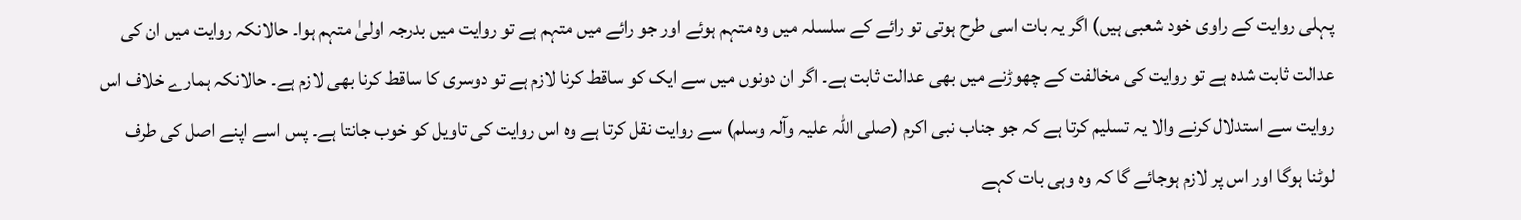پہلی روایت کے راوی خود شعبی ہیں) اگر یہ بات اسی طرح ہوتی تو رائے کے سلسلہ میں وہ متہم ہوئے اور جو رائے میں متہم ہے تو روایت میں بدرجہ اولیٰ متہم ہوا۔ حالانکہ روایت میں ان کی عدالت ثابت شدہ ہے تو روایت کی مخالفت کے چھوڑنے میں بھی عدالت ثابت ہے۔ اگر ان دونوں میں سے ایک کو ساقط کرنا لازم ہے تو دوسری کا ساقط کرنا بھی لازم ہے۔ حالانکہ ہمارے خلاف اس روایت سے استدلال کرنے والا یہ تسلیم کرتا ہے کہ جو جناب نبی اکرم (صلی اللہ علیہ وآلہ وسلم) سے روایت نقل کرتا ہے وہ اس روایت کی تاویل کو خوب جانتا ہے۔ پس اسے اپنے اصل کی طرف لوٹنا ہوگا اور اس پر لازم ہوجائے گا کہ وہ وہی بات کہے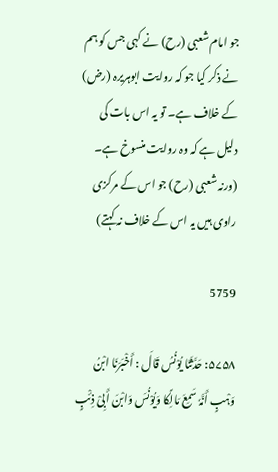جو امام شعبی (رح) نے کہی جس کو ہم نے ذکر کیا جو کہ روایت ابوہریرہ (رض) کے خلاف ہے۔ تو یہ اس بات کی دلیل ہے کہ وہ روایت منسوخ ہے۔ (ورنہ شعبی (رح) جو اس کے مرکزی راوی ہیں یہ اس کے خلاف نہ کہتے)

5759

۵۷۵۸: حَدَّثَنَا یُوْنُسُ قَالَ : أَخْبَرَنَا ابْنُ وَہْبٍ أَنَّہٗ سَمِعَ مَالِکًا وَیُوْنُسَ وَابْنَ أَبِیْ ذِئْبٍ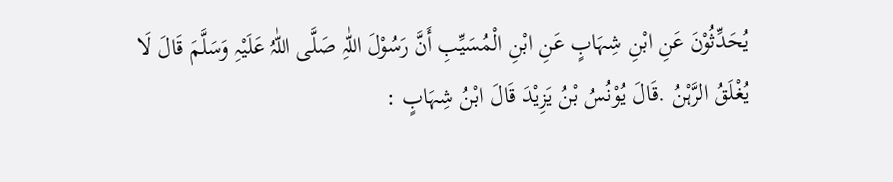یُحَدِّثُوْنَ عَنِ ابْنِ شِہَابٍ عَنِ ابْنِ الْمُسَیِّبِ أَنَّ رَسُوْلَ اللّٰہِ صَلَّی اللّٰہُ عَلَیْہِ وَسَلَّمَ قَالَ لَا یُغْلَقُ الرَّہْنُ .قَالَ یُوْنُسُ بْنُ یَزِیْدَ قَالَ ابْنُ شِہَابٍ :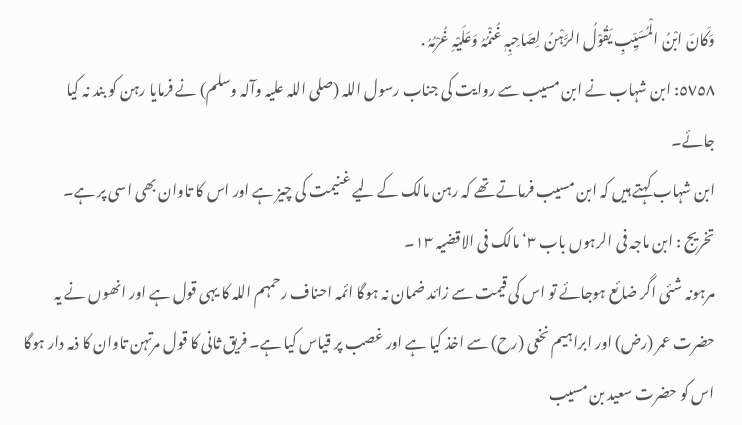وَکَانَ ابْنُ الْمُسَیِّبِ یَقُوْلُ الرَّہْنُ لِصَاحِبِہٖ غُنْمُہُ وَعَلَیْہِ غُرْمُہُ .
٥٧٥٨: ابن شہاب نے ابن مسیب سے روایت کی جناب رسول اللہ (صلی اللہ علیہ وآلہ وسلم) نے فرمایا رہن کو بند نہ کیا جائے۔
ابن شہاب کہتے ہیں کہ ابن مسیب فرماتے تھے کہ رہن مالک کے لیے غنیمت کی چیز ہے اور اس کا تاوان بھی اسی پر ہے۔
تخریج : ابن ماجہ فی الرہوں باب ٣‘ مالک فی الاقضیہ ١٣۔
مرہونہ شئی اگر ضائع ہوجائے تو اس کی قیمت سے زائد ضمان نہ ہوگا ائمہ احناف رحمہم اللہ کا یہی قول ہے اور انھوں نے یہ حضرت عمر (رض) اور ابراہیم نخعی (رح) سے اخذ کیا ہے اور غصب پر قیاس کیا ہے۔ فریق ثانی کا قول مرتہن تاوان کا ذمہ دار ہوگا اس کو حضرت سعید بن مسیب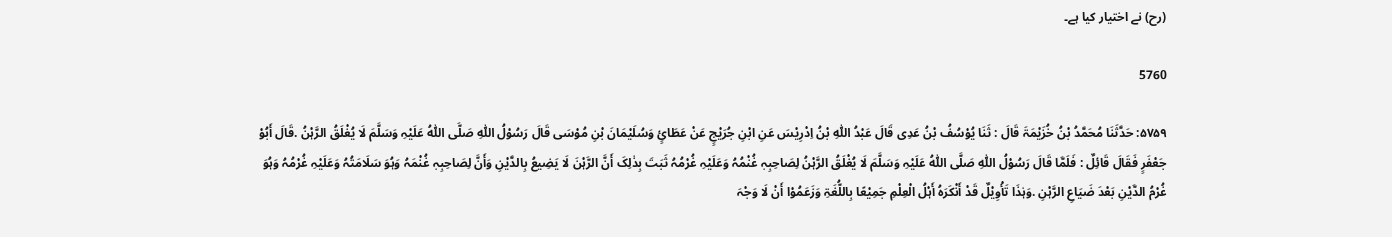(رح) نے اختیار کیا ہے۔

5760

۵۷۵۹: حَدَّثَنَا مُحَمَّدُ بْنُ خُزَیْمَۃَ قَالَ : ثَنَا یُوْسُفُ بْنُ عَدِی قَالَ عَبْدُ اللّٰہِ بْنُ اِدْرِیْسَ عَنِ ابْنِ جُرَیْجٍ عَنْ عَطَائٍ وَسُلَیْمَانَ بْنِ مُوْسَی قَالَ رَسُوْلُ اللّٰہِ صَلَّی اللّٰہُ عَلَیْہِ وَسَلَّمَ لَا یُغْلَقُ الرَّہْنُ .قَالَ أَبُوْ جَعْفَرٍ فَقَالَ قَائِلٌ : فَلَمَّا قَالَ رَسُوْلُ اللّٰہِ صَلَّی اللّٰہُ عَلَیْہِ وَسَلَّمَ لَا یُغْلَقُ الرَّہْنُ لِصَاحِبِہٖ غُنْمُہُ وَعَلَیْہِ غُرْمُہُ ثَبَتَ بِذٰلِکَ أَنَّ الرَّہْنَ لَا یَضِیعُ بِالدَّیْنِ وَأَنَّ لِصَاحِبِہٖ غُنْمَہُ وَہُوَ سَلَامَتُہُ وَعَلَیْہِ غُرْمُہُ وَہُوَ غُرْمُ الدَّیْنِ بَعْدَ ضَیَاعِ الرَّہْنِ .وَہٰذَا تَأْوِیْلٌ قَدْ أَنْکَرَہُ أَہْلُ الْعِلْمِ جَمِیْعًا بِاللُّغَۃِ وَزَعَمُوْا أَنْ لَا وَجْہَ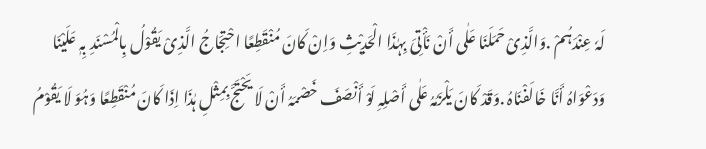لَہٗ عِنْدَہُمْ .وَالَّذِیْ حَمَلَنَا عَلٰی أَنْ نَأْتِیَ بِہٰذَا الْحَدِیْثِ وَاِنْ کَانَ مُنْقَطِعًا احْتِجَاجُ الَّذِیْ یَقُوْلُ بِالْمُسْنَدِ بِہٖ عَلَیْنَا وَدَعْوَاہُ أَنَّا خَالَفْنَاہُ .وَقَدْ کَانَ یَلْزَمُہُ عَلٰی أَصْلِہِ لَوْ أَنْصَفَ خَصْمَہُ أَنْ لَا یَحْتَجَّ بِمِثْلِ ہٰذَا اِذَا کَانَ مُنْقَطِعًا وَہُوَ لَا یَقُوْمُ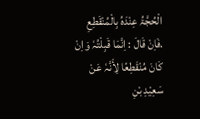الْحُجَّۃُ عِنْدَہُ بِالْمُنْقَطِعِ .فَاِنْ قَالَ : اِنَّمَا قَبِلْتُہٗ وَاِنْ کَانَ مُنْقَطِعًا لِأَنَّہٗ عَنْ سَعِیْدِ بْنِ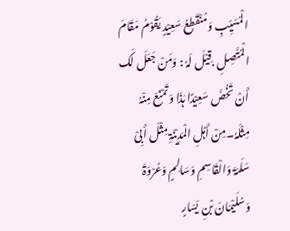الْمُسَیِّبِ وَمُنْقَطِعُ سَعِیْدٍ یَقُوْمُ مَقَامَ الْمُتَّصِلِ .قِیْلَ لَہٗ : وَمَنْ جَعَلَ لَک أَنْ تَخُصَّ سَعِیْدًا ہٰذَا وَتَمْنَعَ مِنْہُ مِثْلَہٗ۔مِنْ أَہْلِ الْمَدِیْنَۃِ مِثْلَ أَبِیْ سَلَمَۃَ وَالْقَاسِمِ وَسَالِمٍ وَعُرْوَۃَ وَسُلَیْمَانَ بْنِ یَسَارٍ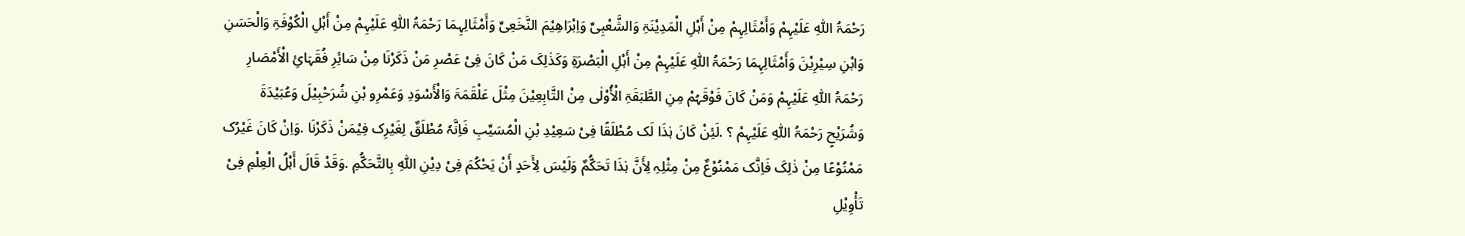رَحْمَۃُ اللّٰہِ عَلَیْہِمْ وَأَمْثَالِہِمْ مِنْ أَہْلِ الْمَدِیْنَۃِ وَالشَّعْبِیِّ وَاِبْرَاھِیْمَ النَّخَعِیِّ وَأَمْثَالِہِمَا رَحْمَۃُ اللّٰہِ عَلَیْہِمْ مِنْ أَہْلِ الْکُوْفَۃِ وَالْحَسَنِ وَابْنِ سِیْرِیْنَ وَأَمْثَالِہِمَا رَحْمَۃُ اللّٰہِ عَلَیْہِمْ مِنْ أَہْلِ الْبَصْرَۃِ وَکَذٰلِکَ مَنْ کَانَ فِیْ عَصْرِ مَنْ ذَکَرْنَا مِنْ سَائِرِ فُقَہَائِ الْأَمْصَارِ رَحْمَۃُ اللّٰہِ عَلَیْہِمْ وَمَنْ کَانَ فَوْقَہُمْ مِنِ الطَّبَقَۃِ الْأُوْلٰی مِنْ التَّابِعِیْنَ مِثْلَ عَلْقَمَۃَ وَالْأَسْوَدِ وَعَمْرِو بْنِ شُرَحْبِیْلَ وَعُبَیْدَۃَ وَشُرَیْحٍ رَحْمَۃُ اللّٰہِ عَلَیْہِمْ ؟ .لَئِنْ کَانَ ہٰذَا لَک مُطْلَقًا فِیْ سَعِیْدِ بْنِ الْمُسَیِّبِ فَاِنَّہٗ مُطْلَقٌ لِغَیْرِک فِیْمَنْ ذَکَرْنَا .وَاِنْ کَانَ غَیْرُک مَمْنُوْعًا مِنْ ذٰلِکَ فَاِنَّک مَمْنُوْعٌ مِنْ مِثْلِہِ لِأَنَّ ہٰذَا تَحَکُّمٌ وَلَیْسَ لِأَحَدٍ أَنْ یَحْکُمَ فِیْ دِیْنِ اللّٰہِ بِالتَّحَکُّمِ .وَقَدْ قَالَ أَہْلُ الْعِلْمِ فِیْ تَأْوِیْلِ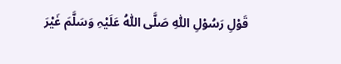قَوْلِ رَسُوْلِ اللّٰہِ صَلَّی اللّٰہُ عَلَیْہِ وَسَلَّمَ غَیْرَ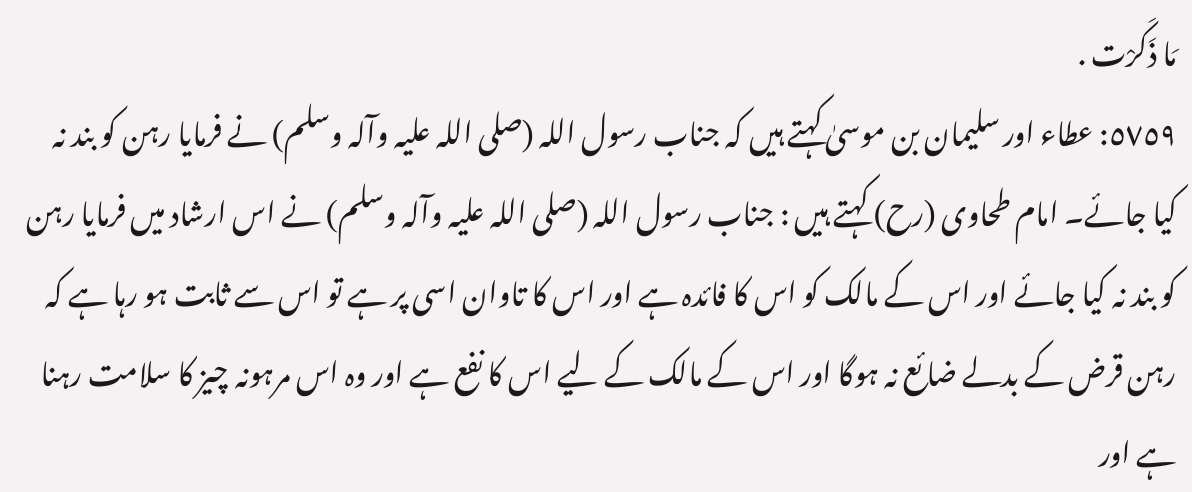مَا ذَکَرْت .
٥٧٥٩: عطاء اور سلیمان بن موسیٰ کہتے ہیں کہ جناب رسول اللہ (صلی اللہ علیہ وآلہ وسلم) نے فرمایا رہن کو بند نہ کیا جائے۔ امام طحاوی (رح) کہتے ہیں : جناب رسول اللہ (صلی اللہ علیہ وآلہ وسلم) نے اس ارشاد میں فرمایا رہن کو بند نہ کیا جائے اور اس کے مالک کو اس کا فائدہ ہے اور اس کا تاوان اسی پر ہے تو اس سے ثابت ہو رہا ہے کہ رہن قرض کے بدلے ضائع نہ ہوگا اور اس کے مالک کے لیے اس کا نفع ہے اور وہ اس مرہونہ چیز کا سلامت رہنا ہے اور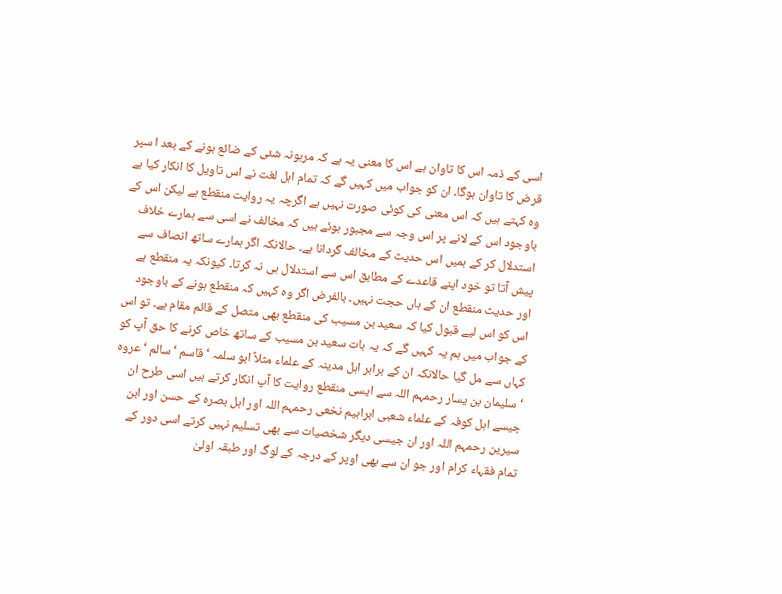اسی کے ذمہ اس کا تاوان ہے اس کا معنی یہ ہے کہ مرہونہ شئی کے ضائع ہونے کے بعد ا سپر قرض کا تاوان ہوگا۔ ان کو جواب میں کہیں گے کہ تمام اہل لغت نے اس تاویل کا انکار کیا ہے وہ کہتے ہیں کہ اس معنی کی کوئی صورت نہیں ہے اگرچہ یہ روایت منقطع ہے لیکن اس کے باوجود اس کے لانے پر اس وجہ سے مجبور ہوئے ہیں کہ مخالف نے اسی سے ہمارے خلاف استدلال کر کے ہمیں اس حدیث کے مخالف گردانا ہے۔ حالانکہ اگر ہمارے ساتھ انصاف سے پیش آتا تو خود اپنے قاعدے کے مطابق اس سے استدلال ہی نہ کرتا۔ کیونکہ یہ منقطع ہے اور حدیث منقطع ان کے ہاں حجت نہیں۔ بالفرض اگر وہ کہیں کہ منقطع ہونے کے باوجود اس کو اس لیے قبول کیا کہ سعید بن مسیب کی منقطع بھی متصل کے قائم مقام ہے۔ تو اس کے جواب میں ہم یہ کہیں گے کہ یہ بات سعید بن مسیب کے ساتھ خاص کرنے کا حق آپ کو کہاں سے مل گیا حالانکہ ان کے برابر اہل مدینہ کے علماء مثلاً ابو سلمہ ‘ قاسم ‘ سالم ‘ عروہ ‘ سلیمان بن یسار رحمہم اللہ سے ایسی منقطع روایت کا آپ انکار کرتے ہیں اسی طرح ان جیسے اہل کوفہ کے علماء شعبی ابراہیم نخعی رحمہم اللہ اور اہل بصرہ کے حسن اور ابن سیرین رحمہم اللہ اور ان جیسی دیگر شخصیات سے بھی تسلیم نہیں کرتے اسی دور کے تمام فقہاء کرام اور جو ان سے بھی اوپر کے درجہ کے لوگ اور طبقہ اولیٰ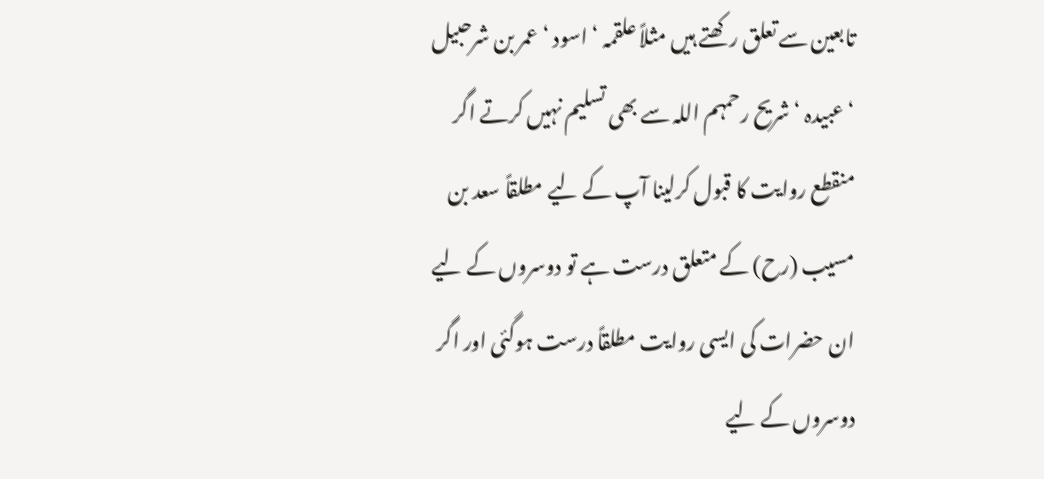تابعین سے تعلق رکھتے ہیں مثلاً علقمہ ‘ اسود ‘ عمر بن شرحبیل ‘ عبیدہ ‘ شریح رحمہم اللہ سے بھی تسلیم نہیں کرتے اگر منقطع روایت کا قبول کرلینا آپ کے لیے مطلقاً سعد بن مسیب (رح) کے متعلق درست ہے تو دوسروں کے لیے ان حضرات کی ایسی روایت مطلقاً درست ہوگئی اور اگر دوسروں کے لیے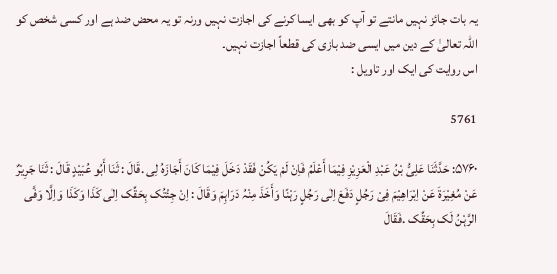یہ بات جائز نہیں مانتے تو آپ کو بھی ایسا کرنے کی اجازت نہیں ورنہ تو یہ محض ضد ہے اور کسی شخص کو اللہ تعالیٰ کے دین میں ایسی ضد بازی کی قطعاً اجازت نہیں۔
اس روایت کی ایک اور تاویل :

5761

۵۷۶۰: حَدَّثَنَا عَلِیُّ بْنُ عَبْدِ الْعَزِیْزِ فِیْمَا أَعْلَمُ فَاِنْ لَمْ یَکُنْ فَقَدْ دَخَلَ فِیْمَا کَانَ أَجَازَہُ لِی .قَالَ : ثَنَا أَبُو عُبَیْدٍ قَالَ : ثَنَا جَرِیْرٌ عَنْ مُغِیْرَۃَ عَنْ اِبْرَاھِیْمَ فِیْ رَجُلٍ دَفَعَ اِلٰی رَجُلٍ رَہْنًا وَأَخَذَ مِنْہُ دَرَاہِمَ وَقَالَ : اِنْ جِئْتُک بِحَقِّک اِلٰی کَذَا وَکَذَا وَاِلَّا وَفَّی الرَّہْنُ لَک بِحَقِّک .فَقَالَ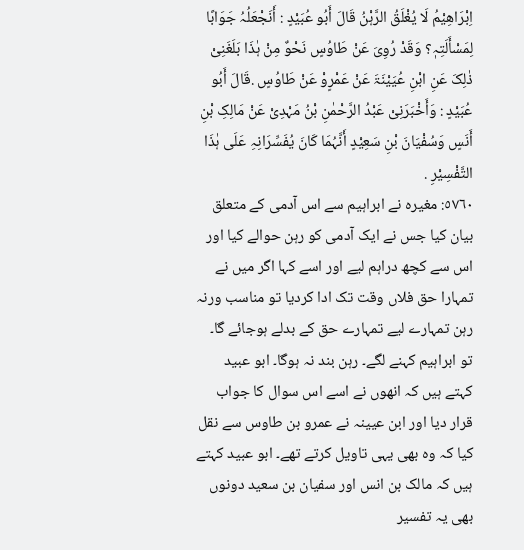اِبْرَاھِیْمُ لَا یُغْلَقُ الرَّہْنُ قَالَ أَبُو عُبَیْدٍ : أَنَجْعَلُہُ جَوَابًا لِمَسْأَلَتِہٖ؟ وَقَدْ رُوِیَ عَنْ طَاوُسٍ نَحْوٌ مِنْ ہٰذَا بَلَغَنِیْ ذٰلِکَ عَنِ ابْنِ عُیَیْنَۃَ عَنْ عَمْرٍوْ عَنْ طَاوُسٍ .قَالَ أَبُو عُبَیْدٍ : وَأَخْبَرَنِیْ عَبْدُ الرَّحْمٰنِ بْنُ مَہْدِیْ عَنْ مَالِکِ بْنِ أَنَسٍ وَسُفْیَانَ بْنِ سَعِیْدٍ أَنَّہُمَا کَانَ یُفَسِّرَانِہِ عَلَی ہٰذَا التَّفْسِیْرِ .
٥٧٦٠: مغیرہ نے ابراہیم سے اس آدمی کے متعلق بیان کیا جس نے ایک آدمی کو رہن حوالے کیا اور اس سے کچھ دراہم لیے اور اسے کہا اگر میں نے تمہارا حق فلاں وقت تک ادا کردیا تو مناسب ورنہ رہن تمہارے لیے تمہارے حق کے بدلے ہوجائے گا۔ تو ابراہیم کہنے لگے۔ رہن بند نہ ہوگا۔ ابو عبید کہتے ہیں کہ انھوں نے اسے اس سوال کا جواب قرار دیا اور ابن عیینہ نے عمرو بن طاوس سے نقل کیا کہ وہ بھی یہی تاویل کرتے تھے۔ ابو عبید کہتے ہیں کہ مالک بن انس اور سفیان بن سعید دونوں بھی یہ تفسیر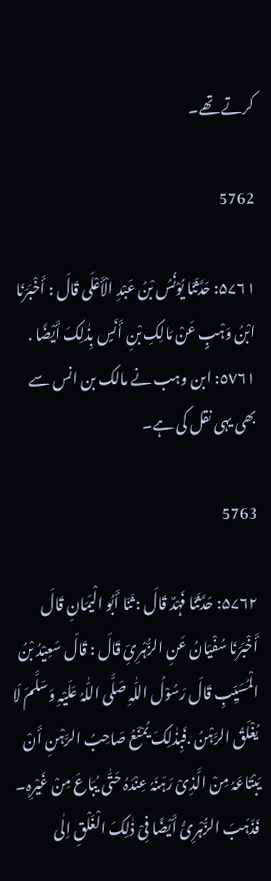کرتے تھے۔

5762

۵۷۶۱: حَدَّثَنَا یُوْنُسُ بْنُ عَبْدِ الْأَعْلَی قَالَ : أَخْبَرَنَا ابْنُ وَہْبٍ عَنْ مَالِکِ بْنِ أَنَسٍ بِذٰلِکَ أَیْضًا .
٥٧٦١: ابن وہب نے مالک بن انس سے بھی یہی نقل کی ہے۔

5763

۵۷۶۲: حَدَّثَنَا فَہْدٌ قَالَ : ثَنَا أَبُو الْیَمَانِ قَالَ أَخْبَرَنَا سُفْیَانُ عَنِ الزُّہْرِیِّ قَالَ : قَالَ سَعِیْدُ بْنُ الْمُسَیِّبِ قَالَ رَسُوْلُ اللّٰہِ صَلَّی اللّٰہُ عَلَیْہِ وَسَلَّمَ لَا یُغْلَقُ الرَّہْنُ .فَبِذٰلِکَ یُمْنَعُ صَاحِبُ الرَّہْنِ أَنْ یَبْتَاعَہُ مِنْ الَّذِیْ رَہَنَہُ عِنْدَہُ حَتّٰی یُبَاعَ مِنْ غَیْرِہٖ۔ فَذَہَبَ الزُّہْرِیُّ أَیْضًا فِیْ ذٰلِکَ الْغَلْقِ اِلٰی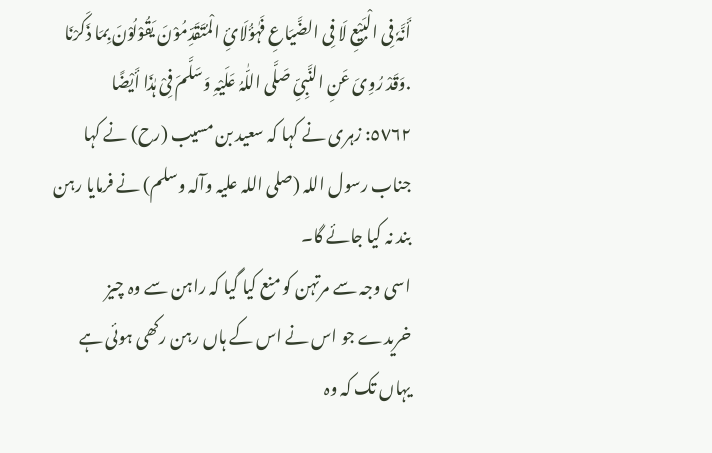أَنَّہٗ فِی الْبَیْعِ لَا فِی الضَّیَاعِ فَہٰؤُلَائِ الْمُتَقَدِّمُوْنَ یَقُوْلُوْنَ بِمَا ذَکَرْنَا .وَقَدْ رُوِیَ عَنِ النَّبِیِّ صَلَّی اللّٰہُ عَلَیْہِ وَسَلَّمَ فِیْ ہٰذَا أَیْضًا
٥٧٦٢: زہری نے کہا کہ سعید بن مسیب (رح) نے کہا جناب رسول اللہ (صلی اللہ علیہ وآلہ وسلم) نے فرمایا رہن بند نہ کیا جائے گا۔
اسی وجہ سے مرتہن کو منع کیا گیا کہ راہن سے وہ چیز خریدے جو اس نے اس کے ہاں رہن رکھی ہوئی ہے یہاں تک کہ وہ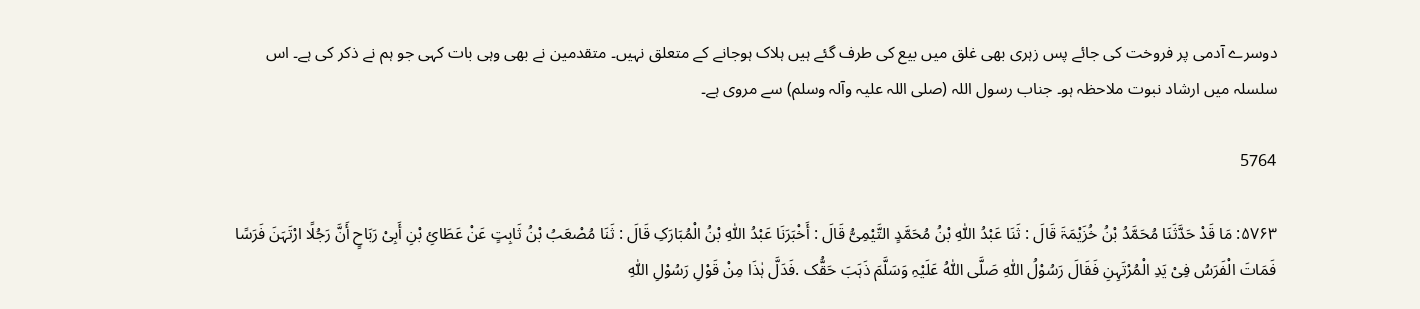دوسرے آدمی پر فروخت کی جائے پس زہری بھی غلق میں بیع کی طرف گئے ہیں ہلاک ہوجانے کے متعلق نہیں۔ متقدمین نے بھی وہی بات کہی جو ہم نے ذکر کی ہے۔ اس سلسلہ میں ارشاد نبوت ملاحظہ ہو۔ جناب رسول اللہ (صلی اللہ علیہ وآلہ وسلم) سے مروی ہے۔

5764

۵۷۶۳: مَا قَدْ حَدَّثَنَا مُحَمَّدُ بْنُ خُزَیْمَۃَ قَالَ : ثَنَا عَبْدُ اللّٰہِ بْنُ مُحَمَّدٍ التَّیْمِیُّ قَالَ : أَخْبَرَنَا عَبْدُ اللّٰہِ بْنُ الْمُبَارَکِ قَالَ : ثَنَا مُصْعَبُ بْنُ ثَابِتٍ عَنْ عَطَائِ بْنِ أَبِیْ رَبَاحٍ أَنَّ رَجُلًا ارْتَہَنَ فَرَسًا فَمَاتَ الْفَرَسُ فِیْ یَدِ الْمُرْتَہِنِ فَقَالَ رَسُوْلُ اللّٰہِ صَلَّی اللّٰہُ عَلَیْہِ وَسَلَّمَ ذَہَبَ حَقُّک .فَدَلَّ ہٰذَا مِنْ قَوْلِ رَسُوْلِ اللّٰہِ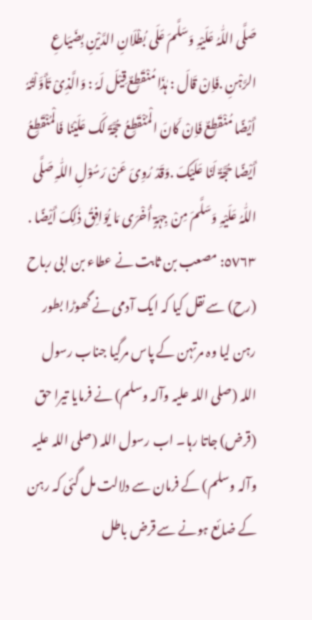صَلَّی اللّٰہُ عَلَیْہِ وَسَلَّمَ عَلَی بُطْلَانِ الدَّیْنِ بِضَیَاعِ الرَّہْنِ .فَاِنْ قَالَ : ہٰذَا مُنْقَطِعٌ قِیْلَ لَہٗ : وَالَّذِیْ تَأَوَّلْتُہٗ أَیْضًا مُنْقَطِعٌ فَاِنْ کَانَ الْمُنْقَطِعُ حُجَّۃً لَک عَلَیْنَا فَالْمُنْقَطِعُ أَیْضًا حُجَّۃٌ لَنَا عَلَیْکَ .وَقَدْ رُوِیَ عَنْ رَسُوْلِ اللّٰہِ صَلَّی اللّٰہُ عَلَیْہِ وَسَلَّمَ مِنْ جِہَۃٍ أُخْرَی مَا یُوَافِقُ ذٰلِکَ أَیْضًا .
٥٧٦٣: مصعب بن ثابت نے عطاء بن ابی رباح (رح) سے نقل کیا کہ ایک آدمی نے گھوڑا بطور رہن لیا وہ مرتہن کے پاس مرگیا جناب رسول اللہ (صلی اللہ علیہ وآلہ وسلم) نے فرمایا تیرا حق (قرض) جاتا رہا۔ اب رسول اللہ (صلی اللہ علیہ وآلہ وسلم) کے فرمان سے دلالت مل گئی کہ رہن کے ضائع ہونے سے قرض باطل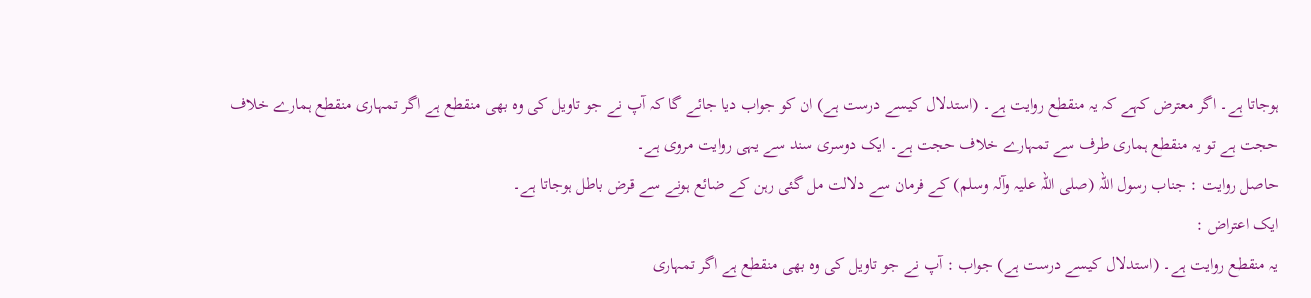ہوجاتا ہے۔ اگر معترض کہے کہ یہ منقطع روایت ہے۔ (استدلال کیسے درست ہے) ان کو جواب دیا جائے گا کہ آپ نے جو تاویل کی وہ بھی منقطع ہے اگر تمہاری منقطع ہمارے خلاف حجت ہے تو یہ منقطع ہماری طرف سے تمہارے خلاف حجت ہے۔ ایک دوسری سند سے یہی روایت مروی ہے۔
حاصل روایت : جناب رسول اللہ (صلی اللہ علیہ وآلہ وسلم) کے فرمان سے دلالت مل گئی رہن کے ضائع ہونے سے قرض باطل ہوجاتا ہے۔
ایک اعتراض :
یہ منقطع روایت ہے۔ (استدلال کیسے درست ہے) جواب : آپ نے جو تاویل کی وہ بھی منقطع ہے اگر تمہاری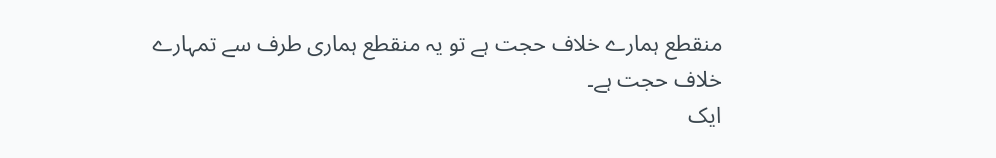منقطع ہمارے خلاف حجت ہے تو یہ منقطع ہماری طرف سے تمہارے خلاف حجت ہے۔
ایک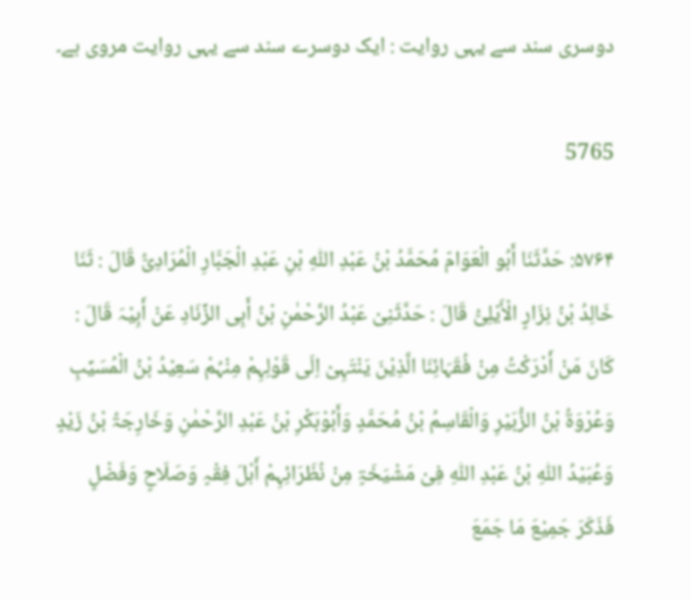دوسری سند سے یہی روایت : ایک دوسرے سند سے یہی روایت مروی ہے۔

5765

۵۷۶۴: حَدَّثَنَا أَبُو الْعَوَامّ مُحَمَّدُ بْنُ عَبْدِ اللّٰہِ بْنِ عَبْدِ الْجَبَّارِ الْمُرَادِیُّ قَالَ : ثَنَا خَالِدُ بْنُ نِزَارٍ الْأَیْلِیُّ قَالَ : حَدَّثَنِیْ عَبْدُ الرَّحْمٰنِ بْنُ أَبِی الزِّنَادِ عَنْ أَبِیْہَ قَالَ : کَانَ مَنْ أَدْرَکْتُ مِنْ فُقَہَائِنَا الَّذِیْنَ یَنْتَہِیْ اِلَی قَوْلِہِمْ مِنْہُمْ سَعِیْدُ بْنُ الْمُسَیِّبِ وَعُرْوَۃُ بْنُ الزُّبَیْرِ وَالْقَاسِمُ بْنُ مُحَمَّدٍ وَأَبُوْبَکْرِ بْنُ عَبْدِ الرَّحْمٰنِ وَخَارِجَۃُ بْنُ زَیْدٍ وَعُبَیْدُ اللّٰہِ بْنُ عَبْدِ اللّٰہِ فِیْ مَشْیَخَۃٍ مِنْ نُظَرَائِہِمْ أَہْلَ فِقْہٍ وَصَلَاحٍ وَفَضْلٍ فَذَکَرَ جَمِیْعَ مَا جَمَعَ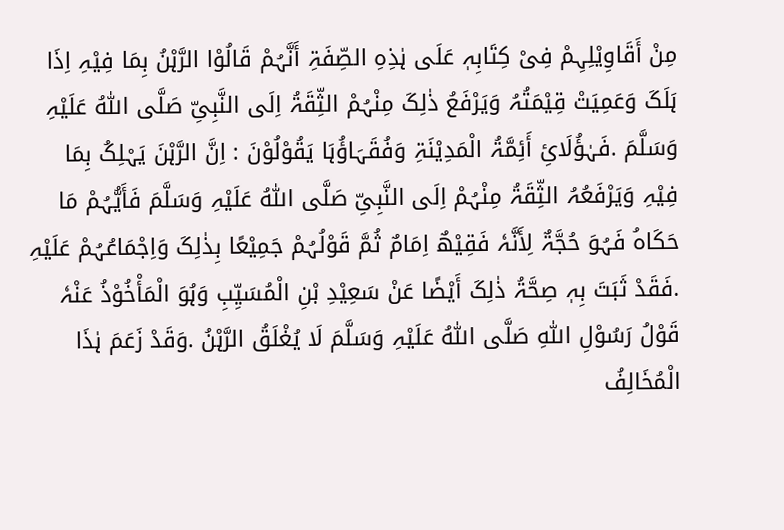مِنْ أَقَاوِیْلِہِمْ فِیْ کِتَابِہٖ عَلَی ہٰذِہِ الصِّفَۃِ أَنَّہُمْ قَالُوْا الرَّہْنُ بِمَا فِیْہِ اِذَا ہَلَکَ وَعَمِیَتْ قِیْمَتُہُ وَیَرْفَعُ ذٰلِکَ مِنْہُمْ الثِّقَۃُ اِلَی النَّبِیِّ صَلَّی اللّٰہُ عَلَیْہِ وَسَلَّمَ .فَہٰؤُلَائِ أَئِمَّۃُ الْمَدِیْنَۃِ وَفُقَہَاؤُہَا یَقُوْلُوْنَ : اِنَّ الرَّہْنَ یَہْلِکُ بِمَا فِیْہِ وَیَرْفَعُہُ الثِّقَۃُ مِنْہُمْ اِلَی النَّبِیِّ صَلَّی اللّٰہُ عَلَیْہِ وَسَلَّمَ فَأَیُّہُمْ مَا حَکَاہُ فَہُوَ حُجَّۃٌ لِأَنَّہٗ فَقِیْھٌ اِمَامٌ ثُمَّ قَوْلُہُمْ جَمِیْعًا بِذٰلِکَ وَاِجْمَاعُہُمْ عَلَیْہِ .فَقَدْ ثَبَتَ بِہٖ صِحَّۃُ ذٰلِکَ أَیْضًا عَنْ سَعِیْدِ بْنِ الْمُسَیِّبِ وَہُوَ الْمَأْخُوْذُ عَنْہٗ قَوْلُ رَسُوْلِ اللّٰہِ صَلَّی اللّٰہُ عَلَیْہِ وَسَلَّمَ لَا یُغْلَقُ الرَّہْنُ .وَقَدْ زَعَمَ ہٰذَا الْمُخَالِفُ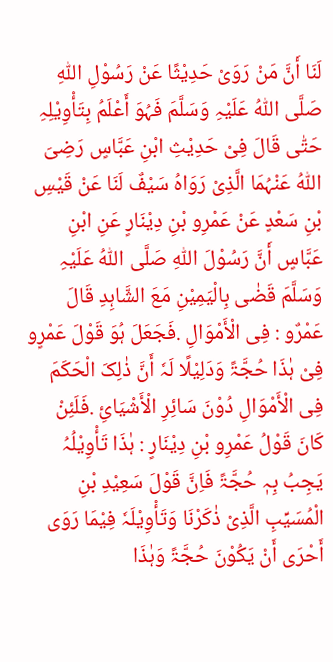لَنَا أَنَّ مَنْ رَوَیْ حَدِیْثًا عَنْ رَسُوْلِ اللّٰہِ صَلَّی اللّٰہُ عَلَیْہِ وَسَلَّمَ فَہُوَ أَعْلَمُ بِتَأْوِیْلِہِ حَتّٰی قَالَ فِیْ حَدِیْثِ ابْنِ عَبَّاسٍ رَضِیَ اللّٰہُ عَنْہُمَا الَّذِیْ رَوَاہُ سَیْفٌ لَنَا عَنْ قَیْسِ بْنِ سَعْدٍ عَنْ عَمْرِو بْنِ دِیْنَارٍ عَنِ ابْنِ عَبَّاسٍ أَنَّ رَسُوْلَ اللّٰہِ صَلَّی اللّٰہُ عَلَیْہِ وَسَلَّمَ قَضٰی بِالْیَمِیْنِ مَعَ الشَّاہِدِ قَالَ عَمْرٌو : فِی الْأَمْوَالِ .فَجَعَلَ ہُوَ قَوْلَ عَمْرٍو فِیْ ہٰذَا حُجَّۃً وَدَلِیْلًا لَہٗ أَنَّ ذٰلِکَ الْحَکَمَ فِی الْأَمْوَالِ دُوْنَ سَائِرِ الْأَشْیَائِ .فَلَئِنْ کَانَ قَوْلُ عَمْرِو بْنِ دِیْنَارٍ : ہٰذَا تَأْوِیْلُہُ یَجِبُ بِہٖ حُجَّۃً فَاِنَّ قَوْلَ سَعِیْدِ بْنِ الْمُسَیِّبِ الَّذِیْ ذٰکَرْنَا وَتَأْوِیْلَہٗ فِیْمَا رَوَی أَحْرَی أَنْ یَکُوْنَ حُجَّۃً وَہٰذَا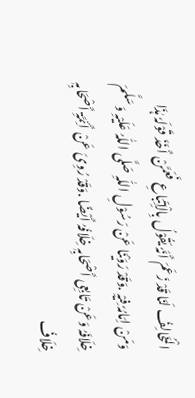الْمُخَالِفُ لَنَا قَدْ زَعَمَ أَنَّہٗ یَقُوْلُ بِالْاِتِّبَاعِ فَعَمَّنْ أَخَذَ قَوْلَہٗ ہٰذَا وَمَنْ اِمَامُہٗ فِیْہِ .وَقَدْ رَوَیْنَا عَنْ رَسُوْلِ اللّٰہِ صَلَّی اللّٰہُ عَلَیْہِ وَسَلَّمَ خِلَافَہُ وَعَنْ تَابِعِی أَصْحَابِہٖ خِلَافُہُ أَیْضًا .وَقَدْ رُوِیَ عَنْ أَئِمَّۃِ أَصْحَابِہٖ خِلَافُ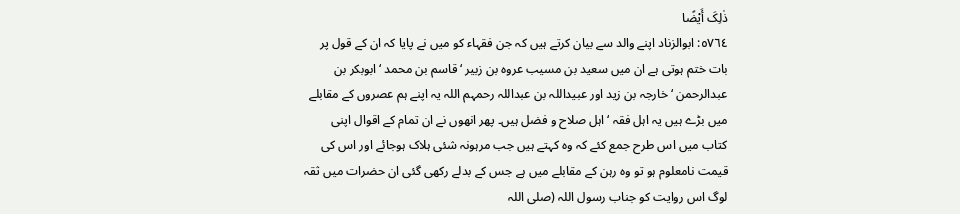ذٰلِکَ أَیْضًا
٥٧٦٤: ابوالزناد اپنے والد سے بیان کرتے ہیں کہ جن فقہاء کو میں نے پایا کہ ان کے قول پر بات ختم ہوتی ہے ان میں سعید بن مسیب عروہ بن زبیر ‘ قاسم بن محمد ‘ ابوبکر بن عبدالرحمن ‘ خارجہ بن زید اور عبیداللہ بن عبداللہ رحمہم اللہ یہ اپنے ہم عصروں کے مقابلے میں بڑے ہیں یہ اہل فقہ ‘ اہل صلاح و فضل ہیں۔ پھر انھوں نے ان تمام کے اقوال اپنی کتاب میں اس طرح جمع کئے کہ وہ کہتے ہیں جب مرہونہ شئی ہلاک ہوجائے اور اس کی قیمت نامعلوم ہو تو وہ رہن کے مقابلے میں ہے جس کے بدلے رکھی گئی ان حضرات میں ثقہ لوگ اس روایت کو جناب رسول اللہ (صلی اللہ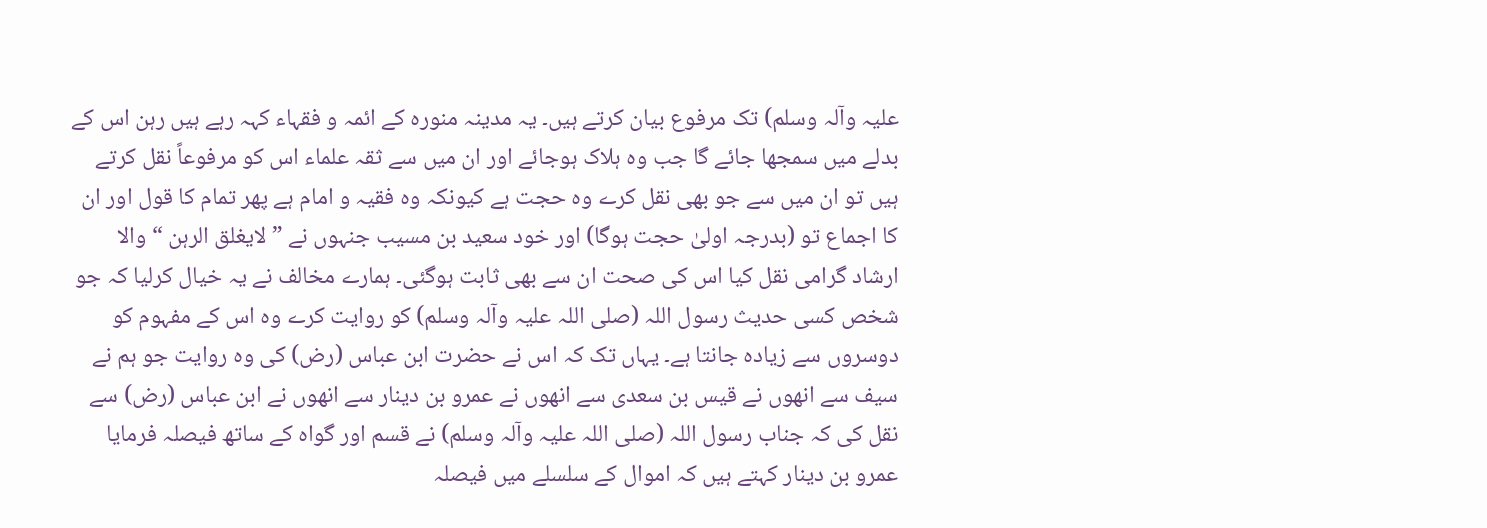علیہ وآلہ وسلم) تک مرفوع بیان کرتے ہیں۔ یہ مدینہ منورہ کے ائمہ و فقہاء کہہ رہے ہیں رہن اس کے بدلے میں سمجھا جائے گا جب وہ ہلاک ہوجائے اور ان میں سے ثقہ علماء اس کو مرفوعاً نقل کرتے ہیں تو ان میں سے جو بھی نقل کرے وہ حجت ہے کیونکہ وہ فقیہ و امام ہے پھر تمام کا قول اور ان کا اجماع تو (بدرجہ اولیٰ حجت ہوگا) اور خود سعید بن مسیب جنہوں نے ” لایغلق الرہن “ والا ارشاد گرامی نقل کیا اس کی صحت ان سے بھی ثابت ہوگئی۔ ہمارے مخالف نے یہ خیال کرلیا کہ جو شخص کسی حدیث رسول اللہ (صلی اللہ علیہ وآلہ وسلم) کو روایت کرے وہ اس کے مفہوم کو دوسروں سے زیادہ جانتا ہے۔ یہاں تک کہ اس نے حضرت ابن عباس (رض) کی وہ روایت جو ہم نے سیف سے انھوں نے قیس بن سعدی سے انھوں نے عمرو بن دینار سے انھوں نے ابن عباس (رض) سے نقل کی کہ جناب رسول اللہ (صلی اللہ علیہ وآلہ وسلم) نے قسم اور گواہ کے ساتھ فیصلہ فرمایا عمرو بن دینار کہتے ہیں کہ اموال کے سلسلے میں فیصلہ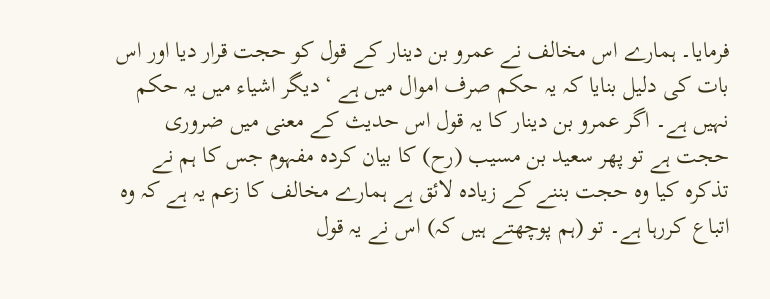فرمایا۔ ہمارے اس مخالف نے عمرو بن دینار کے قول کو حجت قرار دیا اور اس بات کی دلیل بنایا کہ یہ حکم صرف اموال میں ہے ‘ دیگر اشیاء میں یہ حکم نہیں ہے۔ اگر عمرو بن دینار کا یہ قول اس حدیث کے معنی میں ضروری حجت ہے تو پھر سعید بن مسیب (رح) کا بیان کردہ مفہوم جس کا ہم نے تذکرہ کیا وہ حجت بننے کے زیادہ لائق ہے ہمارے مخالف کا زعم یہ ہے کہ وہ اتباع کررہا ہے۔ تو (ہم پوچھتے ہیں کہ) اس نے یہ قول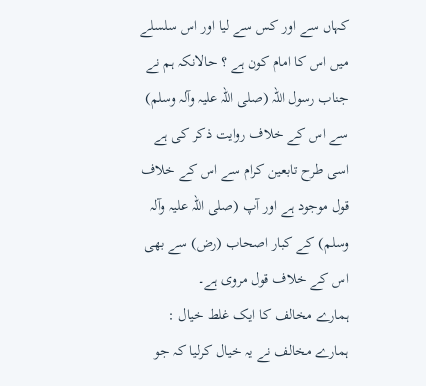کہاں سے اور کس سے لیا اور اس سلسلے میں اس کا امام کون ہے ؟ حالانکہ ہم نے جناب رسول اللہ (صلی اللہ علیہ وآلہ وسلم) سے اس کے خلاف روایت ذکر کی ہے اسی طرح تابعین کرام سے اس کے خلاف قول موجود ہے اور آپ (صلی اللہ علیہ وآلہ وسلم) کے کبار اصحاب (رض) سے بھی اس کے خلاف قول مروی ہے۔
ہمارے مخالف کا ایک غلط خیال :
ہمارے مخالف نے یہ خیال کرلیا کہ جو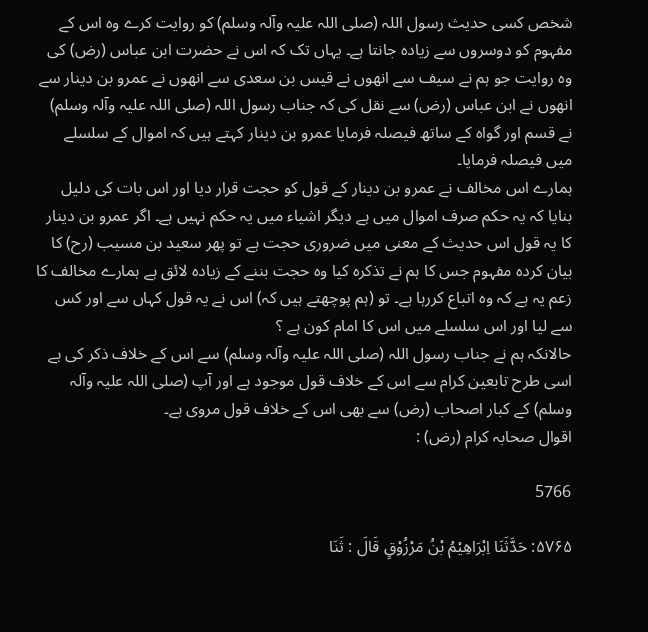شخص کسی حدیث رسول اللہ (صلی اللہ علیہ وآلہ وسلم) کو روایت کرے وہ اس کے مفہوم کو دوسروں سے زیادہ جانتا ہے۔ یہاں تک کہ اس نے حضرت ابن عباس (رض) کی وہ روایت جو ہم نے سیف سے انھوں نے قیس بن سعدی سے انھوں نے عمرو بن دینار سے انھوں نے ابن عباس (رض) سے نقل کی کہ جناب رسول اللہ (صلی اللہ علیہ وآلہ وسلم) نے قسم اور گواہ کے ساتھ فیصلہ فرمایا عمرو بن دینار کہتے ہیں کہ اموال کے سلسلے میں فیصلہ فرمایا۔
ہمارے اس مخالف نے عمرو بن دینار کے قول کو حجت قرار دیا اور اس بات کی دلیل بنایا کہ یہ حکم صرف اموال میں ہے دیگر اشیاء میں یہ حکم نہیں ہے۔ اگر عمرو بن دینار کا یہ قول اس حدیث کے معنی میں ضروری حجت ہے تو پھر سعید بن مسیب (رح) کا بیان کردہ مفہوم جس کا ہم نے تذکرہ کیا وہ حجت بننے کے زیادہ لائق ہے ہمارے مخالف کا زعم یہ ہے کہ وہ اتباع کررہا ہے۔ تو (ہم پوچھتے ہیں کہ) اس نے یہ قول کہاں سے اور کس سے لیا اور اس سلسلے میں اس کا امام کون ہے ؟
حالانکہ ہم نے جناب رسول اللہ (صلی اللہ علیہ وآلہ وسلم) سے اس کے خلاف ذکر کی ہے اسی طرح تابعین کرام سے اس کے خلاف قول موجود ہے اور آپ (صلی اللہ علیہ وآلہ وسلم) کے کبار اصحاب (رض) سے بھی اس کے خلاف قول مروی ہے۔
اقوال صحابہ کرام (رض) :

5766

۵۷۶۵: حَدَّثَنَا اِبْرَاھِیْمُ بْنُ مَرْزُوْقٍ قَالَ : ثَنَا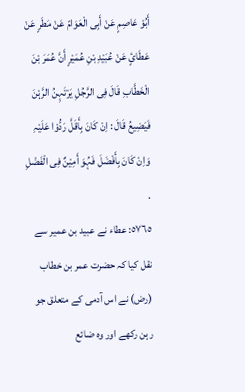أَبُوْ عَاصِمٍ عَنْ أَبِی الْعَوَامّ عَنْ مَطَرٍ عَنْ عَطَائٍ عَنْ عُبَیْدِ بْنِ عُمَیْرٍ أَنَّ عُمَرَ بْنَ الْخَطَّابِ قَالَ فِی الرَّجُلِ یَرْتَہِنُ الرَّہْنَ فَیَضِیعُ قَالَ : اِنْ کَانَ بِأَقَلَّ رَدُّوْا عَلَیْہِ وَاِنْ کَانَ بِأَفْضَلَ فَہُوَ أَمِیْنٌ فِی الْفَضْلِ .
٥٧٦٥: عطاء نے عبید بن عمیر سے نقل کیا کہ حضرت عمر بن خطاب (رض) نے اس آدمی کے متعلق جو رہن رکھے اور وہ ضائع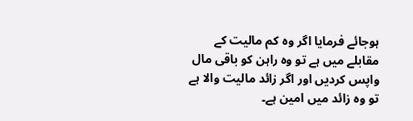ہوجائے فرمایا اگر وہ کم مالیت کے مقابلے میں ہے تو وہ راہن کو باقی مال واپس کردیں اور اگر زائد مالیت والا ہے تو وہ زائد میں امین ہے۔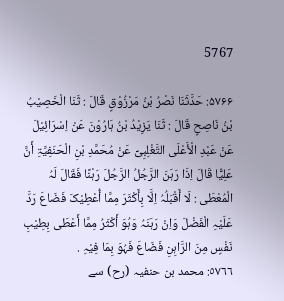5767

۵۷۶۶: حَدَّثَنَا نَصْرُ بْنُ مَرْزُوْقٍ قَالَ : ثَنَا الْخَصِیْبُ بْنُ نَاصِحٍ قَالَ : ثَنَا یَزِیْدُ بْنُ ہَارُوْنَ عَنْ اِسْرَائِیْلَ عَنْ عَبْدِ الْأَعْلَی التَّغْلِبِیِّ عَنْ مُحَمَّدِ بْنِ الْحَنَفِیَّۃِ أَنَّ عَلِیًّا قَالَ اِذَا رَہَنَ الرَّجُلُ الرَّجُلَ رَہْنًا فَقَالَ لَہُ الْمُعْطَی : لَا أَقْبَلُہُ اِلَّا بِأَکْثَرَ مِمَّا أُعْطِیْکَ فَضَاعَ رَدَّ عَلَیْہِ الْفَضْلَ وَاِنْ رَہَنَہُ وَہُوَ أَکْثَرُ مِمَّا أَعْطَی بِطِیْبِ نَفْسٍ مِنَ الرَّاہِنِ فَضَاعَ فَہُوَ بِمَا فِیْہِ .
٥٧٦٦: محمد بن حنفیہ (رح) سے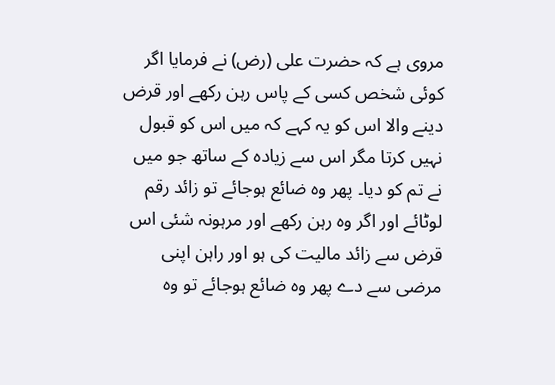مروی ہے کہ حضرت علی (رض) نے فرمایا اگر کوئی شخص کسی کے پاس رہن رکھے اور قرض دینے والا اس کو یہ کہے کہ میں اس کو قبول نہیں کرتا مگر اس سے زیادہ کے ساتھ جو میں نے تم کو دیا۔ پھر وہ ضائع ہوجائے تو زائد رقم لوٹائے اور اگر وہ رہن رکھے اور مرہونہ شئی اس قرض سے زائد مالیت کی ہو اور راہن اپنی مرضی سے دے پھر وہ ضائع ہوجائے تو وہ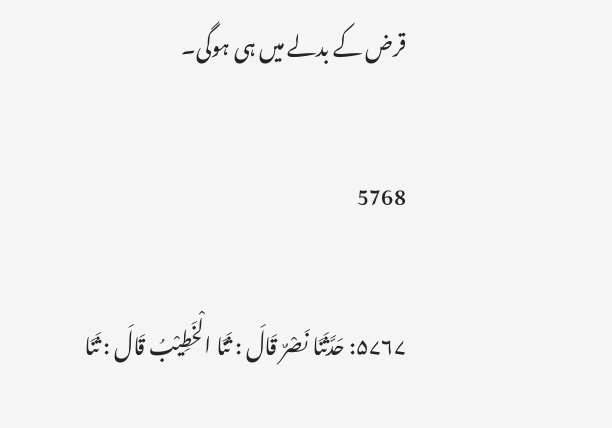قرض کے بدلے میں ہی ہوگی۔

5768

۵۷۶۷: حَدَّثَنَا نَصْرٌ قَالَ : ثَنَا الْخَطِیْبُ قَالَ : ثَنَا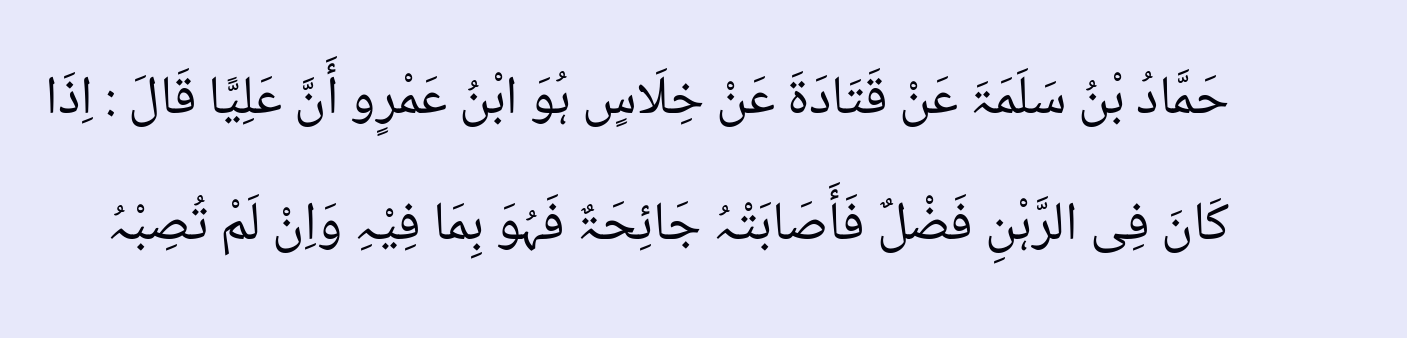حَمَّادُ بْنُ سَلَمَۃَ عَنْ قَتَادَۃَ عَنْ خِلَاسٍ ہُوَ ابْنُ عَمْرٍو أَنَّ عَلِیًّا قَالَ : اِذَا کَانَ فِی الرَّہْنِ فَضْلٌ فَأَصَابَتْہُ جَائِحَۃٌ فَہُوَ بِمَا فِیْہِ وَاِنْ لَمْ تُصِبْہُ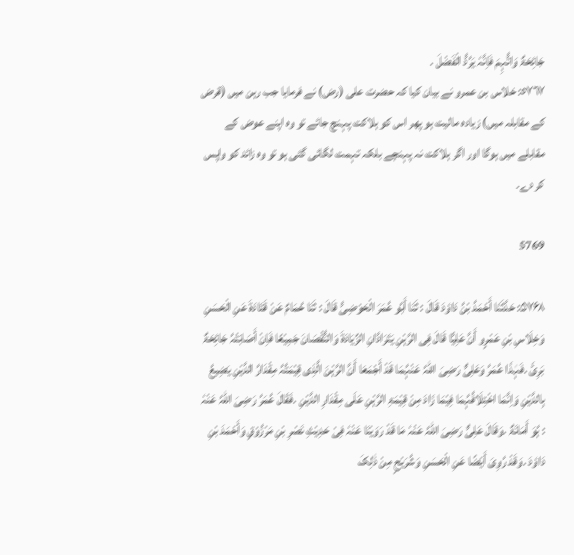جَائِحَۃٌ وَاتُّہِمَ فَاِنَّہٗ یَرُدُّ الْفَضْلَ .
٥٧٦٧: خلاس بن عمرو نے بیان کیا کہ حضرت علی (رض) نے فرمایا جب رہن میں (قرض کے مقابلہ میں) زیادہ مالیت ہو پھر اس کو ہلاکت پہنچ جائے تو وہ اپنے عوض کے مقابلے میں ہوگا اور اگر ہلاکت نہ پہنچے بلکہ تہمت لگائی گئی ہو تو وہ زائد کو واپس کر دے۔

5769

۵۷۶۸: حَدَّثَنَا أَحْمَدُ بْنُ دَاوٗدَ قَالَ : ثَنَا أَبُو عُمَرَ الْحَوْضِیُّ قَالَ : ثَنَا حُمَامٌ عَنْ قَتَادَۃَ عَنِ الْحَسَنِ وَخِلَاسِ بْنِ عَمْرٍو أَنَّ عَلِیًّا قَالَ فِی الرَّہْنِ یَتَرَادَّانِ الزِّیَادَۃَ وَالنُّقْصَانَ جَمِیْعًا فَاِنْ أَصَابَتْہُ جَائِحَۃٌ بَرِئَ .فَہٰذَا عُمَرُ وَعَلِیٌّ رَضِیَ اللّٰہُ عَنْہُمَا قَدْ أَجْمَعَا أَنَّ الرَّہْنَ الَّذِی قِیْمَتُہُ مِقْدَارُ الدَّیْنِ یَضِیعُ بِالدَّیْنِ وَاِنَّمَا اخْتِلَافُہُمَا فِیْمَا زَادَ مِنْ قِیْمَۃِ الرَّہْنِ عَلَی مِقْدَارِ الدَّیْنِ .فَقَالَ عُمَرُ رَضِیَ اللّٰہُ عَنْہٗ : ہُوَ أَمَانَۃٌ .وَقَالَ عَلِیٌّ رَضِیَ اللّٰہُ عَنْہٗ مَا قَدْ رَوَیْنَا عَنْہٗ فِیْ حَدِیْثِ نَصْرِ بْنِ مَرْزُوْقٍ وَأَحْمَدَ بْنِ دَاوٗدَ .وَقَدْ رُوِیَ أَیْضًا عَنِ الْحَسَنِ وَشُرَیْحٍ مِنْ ذٰلِکَ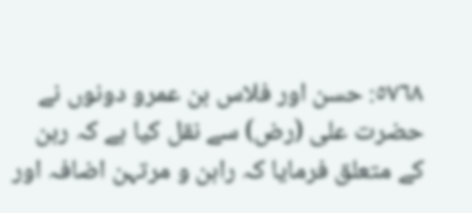٥٧٦٨: حسن اور فلاس بن عمرو دونوں نے حضرت علی (رض) سے نقل کیا ہے کہ رہن کے متعلق فرمایا کہ راہن و مرتہن اضافہ اور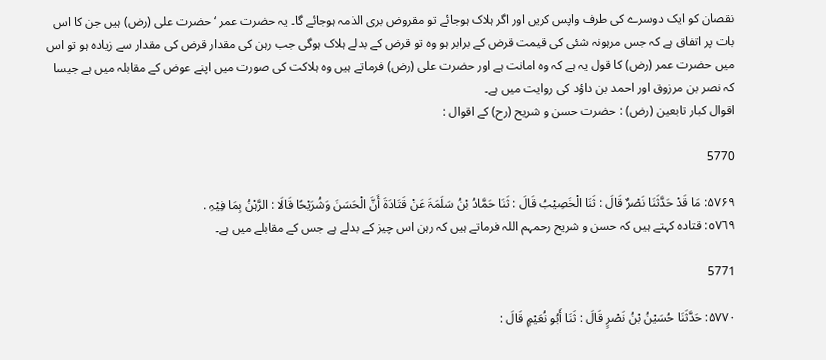نقصان کو ایک دوسرے کی طرف واپس کریں اور اگر ہلاک ہوجائے تو مقروض بری الذمہ ہوجائے گا۔ یہ حضرت عمر ‘ حضرت علی (رض) ہیں جن کا اس بات پر اتفاق ہے کہ جس مرہونہ شئی کی قیمت قرض کے برابر ہو وہ تو قرض کے بدلے ہلاک ہوگی جب رہن کی مقدار قرض کی مقدار سے زیادہ ہو تو اس میں حضرت عمر (رض) کا قول یہ ہے کہ وہ امانت ہے اور حضرت علی (رض) فرماتے ہیں وہ ہلاکت کی صورت میں اپنے عوض کے مقابلہ میں ہے جیسا کہ نصر بن مرزوق اور احمد بن داؤد کی روایت میں ہے۔
اقوال کبار تابعین (رض) : حضرت حسن و شریح (رح) کے اقوال :

5770

۵۷۶۹: مَا قَدْ حَدَّثَنَا نَصْرٌ قَالَ : ثَنَا الْخَصِیْبُ قَالَ : ثَنَا حَمَّادُ بْنُ سَلَمَۃَ عَنْ قَتَادَۃَ أَنَّ الْحَسَنَ وَشُرَیْحًا قَالَا : الرَّہْنُ بِمَا فِیْہِ .
٥٧٦٩: قتادہ کہتے ہیں کہ حسن و شریح رحمہم اللہ فرماتے ہیں کہ رہن اس چیز کے بدلے ہے جس کے مقابلے میں ہے۔

5771

۵۷۷۰: حَدَّثَنَا حُسَیْنُ بْنُ نَصْرٍ قَالَ : ثَنَا أَبُو نُعَیْمٍ قَالَ :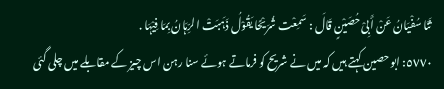ثَنَا سُفْیَانُ عَنْ أَبِیْ حُصَیْنٍ قَالَ : سَمِعْت شُرَیْحًا یَقُوْلُ ذَہَبَتْ الرِّہَانُ بِمَا فِیْہَا .
٥٧٧٠: ابو حصین کہتے ہیں کہ میں نے شریح کو فرماتے ہوئے سنا رہن اس چیز کے مقابلے میں چلی گئی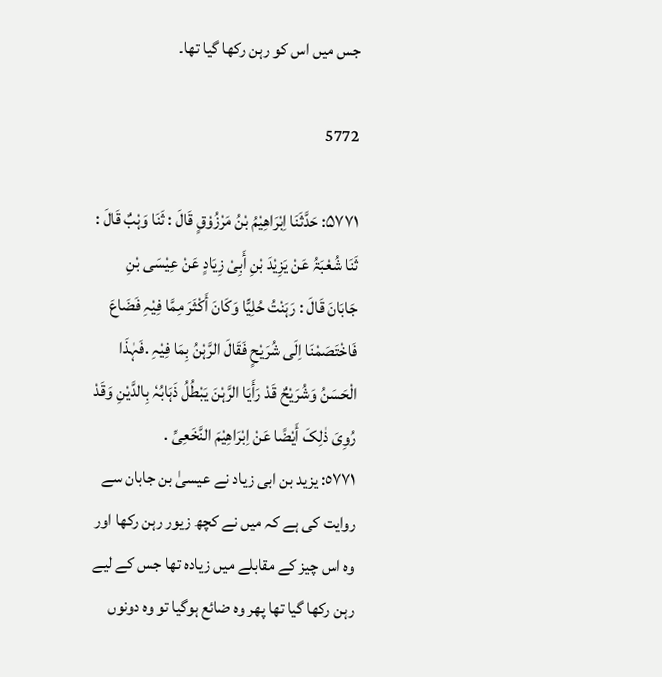جس میں اس کو رہن رکھا گیا تھا۔

5772

۵۷۷۱: حَدَّثَنَا اِبْرَاھِیْمُ بْنُ مَرْزُوْقٍ قَالَ : ثَنَا وَہْبٌ قَالَ : ثَنَا شُعْبَۃُ عَنْ یَزِیْدَ بْنِ أَبِیْ زِیَادٍ عَنْ عِیْسَی بْنِ جَابَانَ قَالَ : رَہَنْتُ حُلِیًّا وَکَانَ أَکْثَرَ مِمَّا فِیْہِ فَضَاعَ فَاخْتَصَمْنَا اِلَی شُرَیْحٍ فَقَالَ الرَّہْنُ بِمَا فِیْہِ .فَہٰذَا الْحَسَنُ وَشُرَیْحٌ قَدْ رَأَیَا الرَّہْنَ یَبْطُلُ ذَہَابُہٗ بِالدَّیْنِ وَقَدْ رُوِیَ ذٰلِکَ أَیْضًا عَنْ اِبْرَاھِیْمَ النَّخَعِیِّ .
٥٧٧١: یزید بن ابی زیاد نے عیسیٰ بن جابان سے روایت کی ہے کہ میں نے کچھ زیور رہن رکھا اور وہ اس چیز کے مقابلے میں زیادہ تھا جس کے لیے رہن رکھا گیا تھا پھر وہ ضائع ہوگیا تو وہ دونوں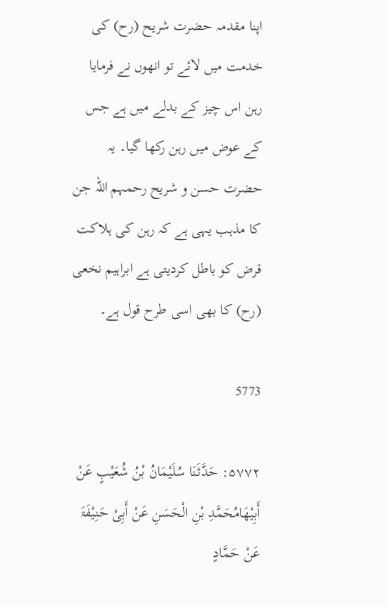اپنا مقدمہ حضرت شریح (رح) کی خدمت میں لائے تو انھوں نے فرمایا رہن اس چیز کے بدلے میں ہے جس کے عوض میں رہن رکھا گیا۔ یہ حضرت حسن و شریح رحمہم اللہ جن کا مذہب یہی ہے کہ رہن کی ہلاکت قرض کو باطل کردیتی ہے ابراہیم نخعی (رح) کا بھی اسی طرح قول ہے۔

5773

۵۷۷۲: حَدَّثَنَا سُلَیْمَانُ بْنُ شُعَیْبٍ عَنْ أَبِیْھَامُحَمَّدِ بْنِ الْحَسَنِ عَنْ أَبِیْ حَنِیْفَۃَ عَنْ حَمَّادٍ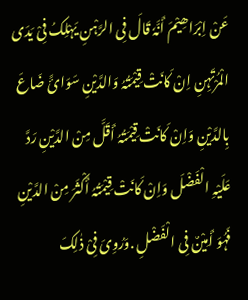عَنْ اِبْرَاھِیْمَ أَنَّہٗ قَالَ فِی الرَّہْنِ یَہْلِکُ فِیْ یَدَی الْمُرْتَہِنِ اِنْ کَانَتْ قِیْمَتُہُ وَالدَّیْنِ سَوَائً ضَاعَ بِالدَّیْنِ وَاِنْ کَانَتْ قِیْمَتُہُ أَقَلَّ مِنْ الدَّیْنِ رَدَّ عَلَیْہِ الْفَضْلَ وَاِنْ کَانَتْ قِیْمَتُہُ أَکْثَرَ مِنْ الدَّیْنِ فَہُوَ أَمِیْنٌ فِی الْفَضْلِ .وَرُوِیَ فِیْ ذٰلِکَ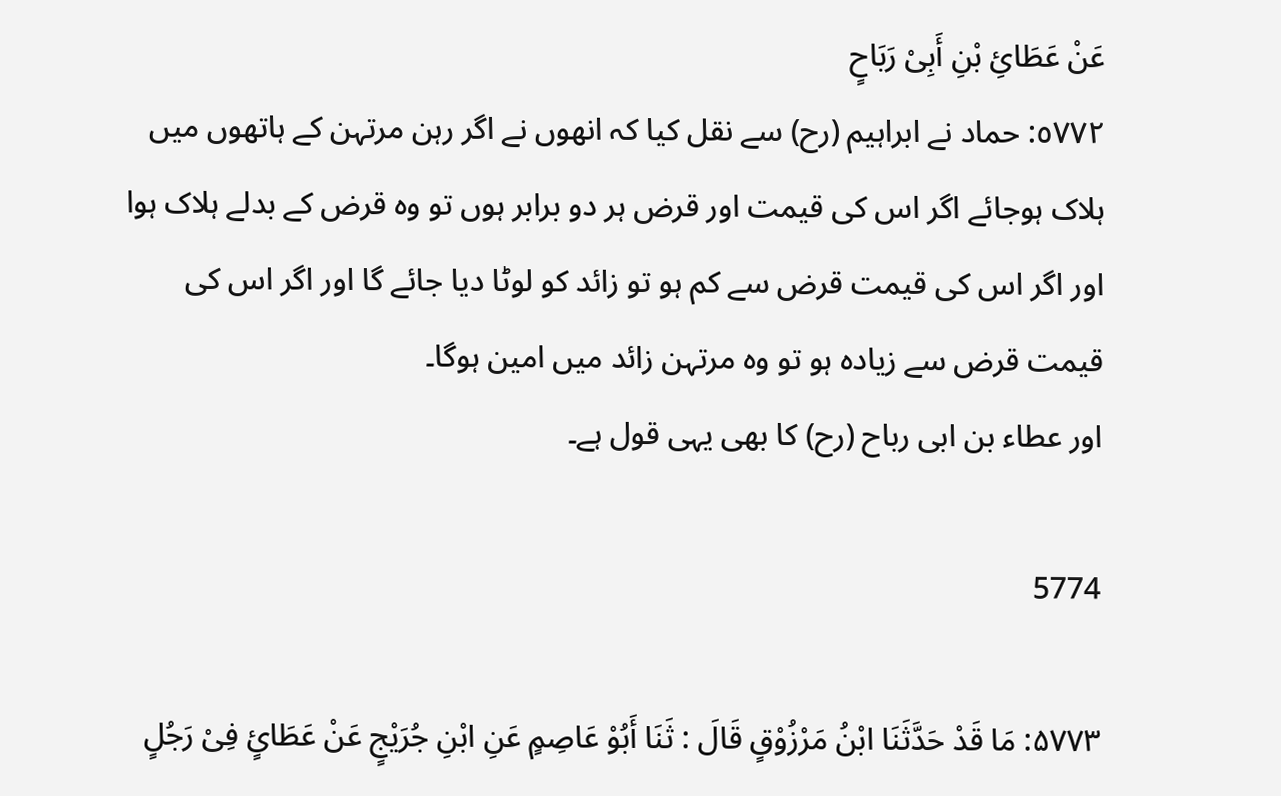عَنْ عَطَائِ بْنِ أَبِیْ رَبَاحٍ
٥٧٧٢: حماد نے ابراہیم (رح) سے نقل کیا کہ انھوں نے اگر رہن مرتہن کے ہاتھوں میں ہلاک ہوجائے اگر اس کی قیمت اور قرض ہر دو برابر ہوں تو وہ قرض کے بدلے ہلاک ہوا اور اگر اس کی قیمت قرض سے کم ہو تو زائد کو لوٹا دیا جائے گا اور اگر اس کی قیمت قرض سے زیادہ ہو تو وہ مرتہن زائد میں امین ہوگا۔
اور عطاء بن ابی رباح (رح) کا بھی یہی قول ہے۔

5774

۵۷۷۳: مَا قَدْ حَدَّثَنَا ابْنُ مَرْزُوْقٍ قَالَ : ثَنَا أَبُوْ عَاصِمٍ عَنِ ابْنِ جُرَیْجٍ عَنْ عَطَائٍ فِیْ رَجُلٍ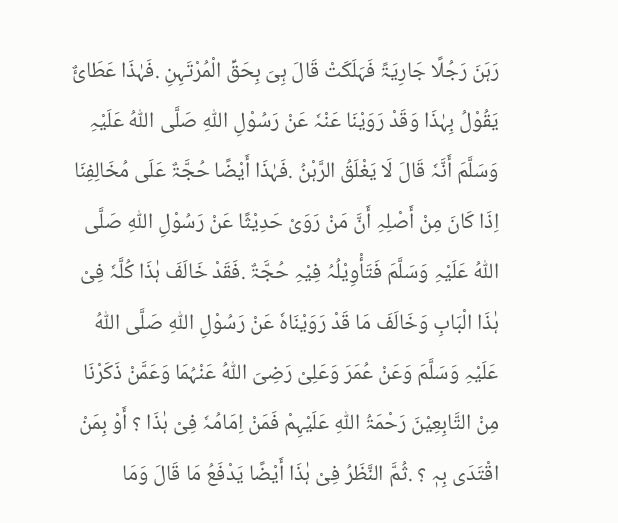رَہَنَ رَجُلًا جَارِیَۃً فَہَلَکَتْ قَالَ ہِیَ بِحَقِّ الْمُرْتَہِنِ .فَہٰذَا عَطَائٌ یَقُوْلُ بِہٰذَا وَقَدْ رَوَیْنَا عَنْہٗ عَنْ رَسُوْلِ اللّٰہِ صَلَّی اللّٰہُ عَلَیْہِ وَسَلَّمَ أَنَّہٗ قَالَ لَا یَغْلَقُ الرَّہْنُ .فَہٰذَا أَیْضًا حُجَّۃٌ عَلَی مُخَالِفِنَا اِذَا کَانَ مِنْ أَصْلِہِ أَنَّ مَنْ رَوَیْ حَدِیْثًا عَنْ رَسُوْلِ اللّٰہِ صَلَّی اللّٰہُ عَلَیْہِ وَسَلَّمَ فَتَأْوِیْلُہُ فِیْہِ حُجَّۃٌ .فَقَدْ خَالَفَ ہٰذَا کُلَّہٗ فِیْ ہٰذَا الْبَابِ وَخَالَفَ مَا قَدْ رَوَیْنَاہٗ عَنْ رَسُوْلِ اللّٰہِ صَلَّی اللّٰہُ عَلَیْہِ وَسَلَّمَ وَعَنْ عُمَرَ وَعَلِیْ رَضِیَ اللّٰہُ عَنْہُمَا وَعَمَّنْ ذَکَرْنَا مِنْ التَّابِعِیْنَ رَحْمَۃُ اللّٰہِ عَلَیْہِمْ فَمَنْ اِمَامُہٗ فِیْ ہٰذَا ؟ أَوْ بِمَنْ اقْتَدَی بِہٖ ؟ .ثُمَّ النَّظَرُ فِیْ ہٰذَا أَیْضًا یَدْفَعُ مَا قَالَ وَمَا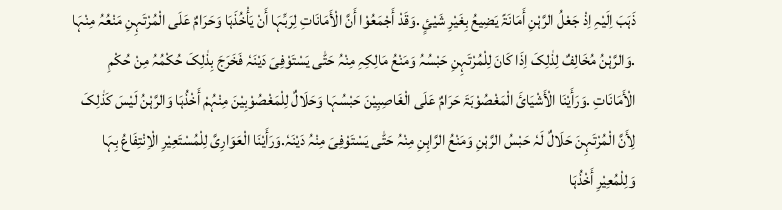ذَہَبَ اِلَیْہِ اِذْ جَعْلُ الرَّہْنِ أَمَانَۃً یَضِیعُ بِغَیْرِ شَیْئٍ .وَقَدْ أَجْمَعُوْا أَنَّ الْأَمَانَاتِ لِرَبِّہَا أَنْ یَأْخُذَہَا وَحَرَامٌ عَلَی الْمُرْتَہِنِ مَنْعُہُ مِنْہَا .وَالرَّہْنُ مُخَالِفٌ لِذٰلِکَ اِذَا کَانَ لِلْمُرْتَہِنِ حَبْسُہُ وَمَنْعُ مَالِکِہِ مِنْہُ حَتّٰی یَسْتَوْفِیَ دَیْنَہٗ فَخَرَجَ بِذٰلِکَ حُکْمُہُ مِنْ حُکْمِ الْأَمَانَاتِ .وَرَأَیْنَا الْأَشْیَائَ الْمَغْصُوْبَۃَ حَرَامٌ عَلَی الْغَاصِبِیْنَ حَبْسُہَا وَحَلَالٌ لِلْمَغْصُوْبِیْنَ مِنْہُمْ أَخْذُہَا وَالرَّہْنُ لَیْسَ کَذٰلِکَ لِأَنَّ الْمُرْتَہِنَ حَلَالٌ لَہٗ حَبْسُ الرَّہْنِ وَمَنْعُ الرَّاہِنِ مِنْہُ حَتّٰی یَسْتَوْفِیَ مِنْہُ دَیْنَہٗ.وَرَأَیْنَا الْعَوَارِیَّ لِلْمُسْتَعِیْرِ الْاِنْتِفَاعُ بِہَا وَلِلْمُعِیْرِ أَخْذُہَا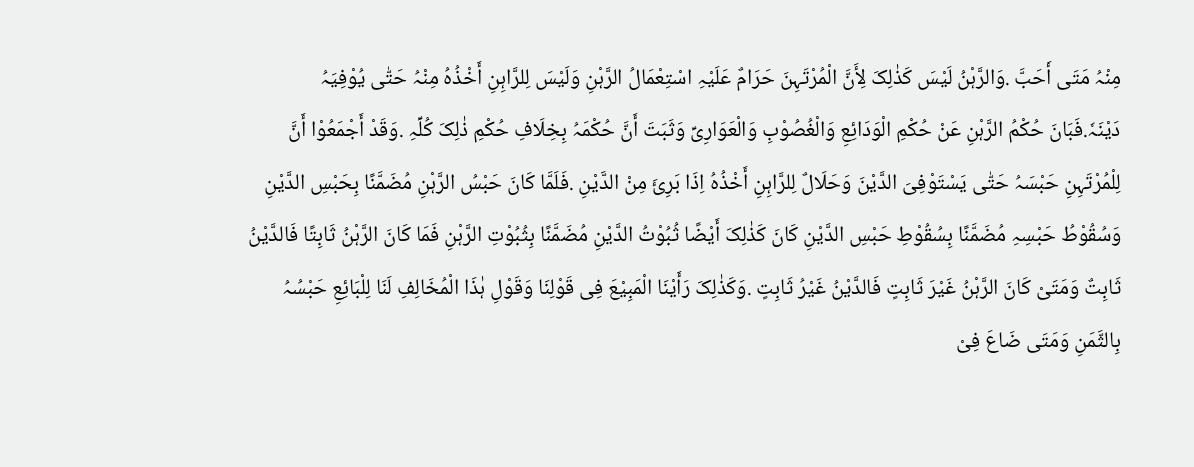مِنْہُ مَتَی أَحَبَّ .وَالرَّہْنُ لَیْسَ کَذٰلِکَ لِأَنَّ الْمُرْتَہِنَ حَرَامٌ عَلَیْہِ اسْتِعْمَالُ الرَّہْنِ وَلَیْسَ لِلرَّاہِنِ أَخْذُہُ مِنْہُ حَتّٰی یُوْفِیَہُ دَیْنَہٗ.فَبَانَ حُکْمُ الرَّہْنِ عَنْ حُکْمِ الْوَدَائِعِ وَالْغُصُوْبِ وَالْعَوَارِیِّ وَثَبَتَ أَنَّ حُکْمَہُ بِخِلَافِ حُکْمِ ذٰلِکَ کُلِّہِ .وَقَدْ أَجْمَعُوْا أَنَّ لِلْمُرْتَہِنِ حَبْسَہُ حَتّٰی یَسْتَوْفِیَ الدَّیْنَ وَحَلَالٌ لِلرَّاہِنِ أَخْذُہُ اِذَا بَرِئَ مِنْ الدَّیْنِ .فَلَمَّا کَانَ حَبْسُ الرَّہْنِ مُضَمَّنًا بِحَبْسِ الدَّیْنِ وَسُقُوْطُ حَبْسِہِ مُضَمَّنًا بِسُقُوْطِ حَبْسِ الدَّیْنِ کَانَ کَذٰلِکَ أَیْضًا ثُبُوْتُ الدَّیْنِ مُضَمَّنًا بِثُبُوْتِ الرَّہْنِ فَمَا کَانَ الرَّہْنُ ثَابِتًا فَالدَّیْنُ ثَابِتٌ وَمَتَیْ کَانَ الرَّہْنُ غَیْرَ ثَابِتٍ فَالدَّیْنُ غَیْرُ ثَابِتٍ .وَکَذٰلِکَ رَأَیْنَا الْمَبِیْعَ فِی قَوْلِنَا وَقَوْلِ ہٰذَا الْمُخَالِفِ لَنَا لِلْبَائِعِ حَبْسُہُ بِالثَّمَنِ وَمَتَی ضَاعَ فِیْ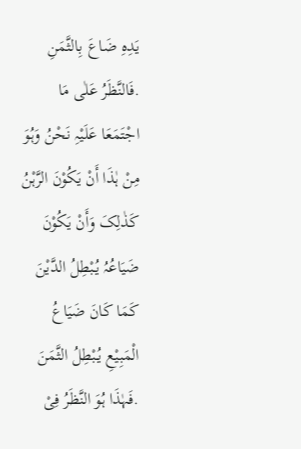یَدِہِ ضَاعَ بِالثَّمَنِ .فَالنَّظَرُ عَلٰی مَا اجْتَمَعَا عَلَیْہِ نَحْنُ وَہُوَ مِنْ ہٰذَا أَنْ یَکُوْنَ الرَّہْنُ کَذٰلِکَ وَأَنْ یَکُوْنَ ضَیَاعُہُ یُبْطِلُ الدَّیْنَ کَمَا کَانَ ضَیَاعُ الْمَبِیْعِ یُبْطِلُ الثَّمَنَ .فَہٰذَا ہُوَ النَّظَرُ فِیْ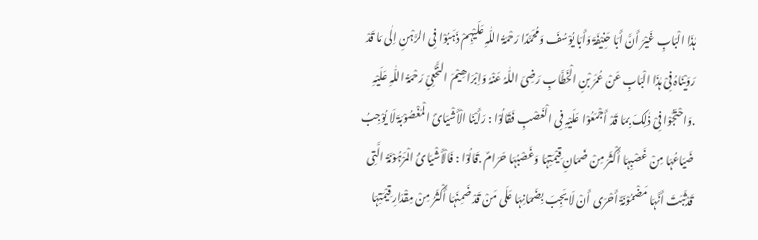ہٰذَا الْبَابِ غَیْرَ أَنَّ أَبَا حَنِیْفَۃَ وَأَبَا یُوْسُفَ وَمُحَمَّدًا رَحْمَۃُ اللّٰہِ عَلَیْہِمْ ذَہَبُوْا فِی الرَّہْنِ اِلٰی مَا قَدْ رَوَیْنَاہُ فِیْ ہٰذَا الْبَابِ عَنْ عُمَرَ بْنِ الْخَطَّابِ رَضِیَ اللّٰہُ عَنْہٗ وَاِبْرَاھِیْمَ النَّخَعِیِّ رَحْمَۃُ اللّٰہِ عَلَیْہِ .وَاحْتَجُّوْا فِیْ ذٰلِکَ بِمَا قَدْ أَجْمَعُوْا عَلَیْہِ فِی الْغَصْبِ فَقَالُوْا : رَأَیْنَا الْأَشْیَائَ الْمَغْصُوْبَۃَ لَا یُوْجِبُ ضَیَاعُہَا مِنْ غَصْبِہَا أَکْثَرَ مِنْ ضَمَانِ قِیْمَتِہَا وَغَصْبُہَا حَرَامٌ .قَالُوْا : فَالْأَشْیَائُ الْمَرْہُوْنَۃُ الَّتِی قَدْثَبَتَ أَنَّہَا مَضْمُوْنَۃٌ أَحْرَی أَنْ لَا یَجِبَ بِضَمَانِہَا عَلَی مَنْ قَدْ ضَمِنَہَا أَکْثَرُ مِنْ مِقْدَارِ قِیْمَتِہَا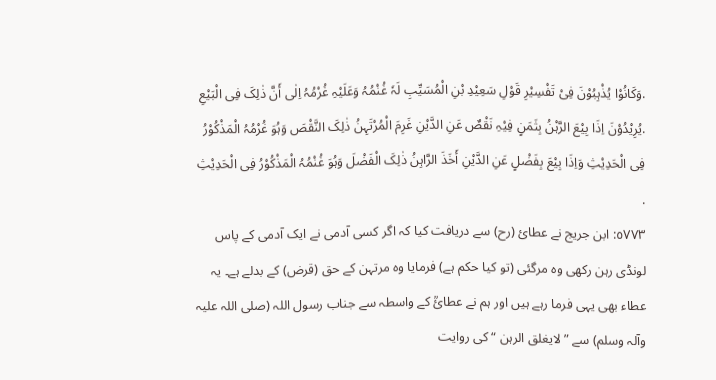.وَکَانُوْا یُذْہِبُوْنَ فِیْ تَفْسِیْرِ قَوْلِ سَعِیْدِ بْنِ الْمُسَیِّبِ لَہٗ غُنْمُہُ وَعَلَیْہِ غُرْمُہُ اِلٰی أَنَّ ذٰلِکَ فِی الْبَیْعِ .یُرِیْدُوْنَ اِذَا بِیْعَ الرَّہْنُ بِثَمَنٍ فِیْہِ نَقْصٌ عَنِ الدَّیْنِ غَرِمَ الْمُرْتَہِنُ ذٰلِکَ النَّقْصَ وَہُوَ غُرْمُہُ الْمَذْکُوْرُ فِی الْحَدِیْثِ وَاِذَا بِیْعَ بِفَضْلٍ عَنِ الدَّیْنِ أَخَذَ الرَّاہِنُ ذٰلِکَ الْفَضْلَ وَہُوَ غُنْمُہُ الْمَذْکُوْرُ فِی الْحَدِیْثِ .
٥٧٧٣: ابن جریج نے عطائ (رح) سے دریافت کیا کہ اگر کسی آدمی نے ایک آدمی کے پاس لونڈی رہن رکھی وہ مرگئی (تو کیا حکم ہے) فرمایا وہ مرتہن کے حق (قرض) کے بدلے ہے۔ یہ عطاء بھی یہی فرما رہے ہیں اور ہم نے عطائؒ کے واسطہ سے جناب رسول اللہ (صلی اللہ علیہ وآلہ وسلم) سے ” لایغلق الرہن “ کی روایت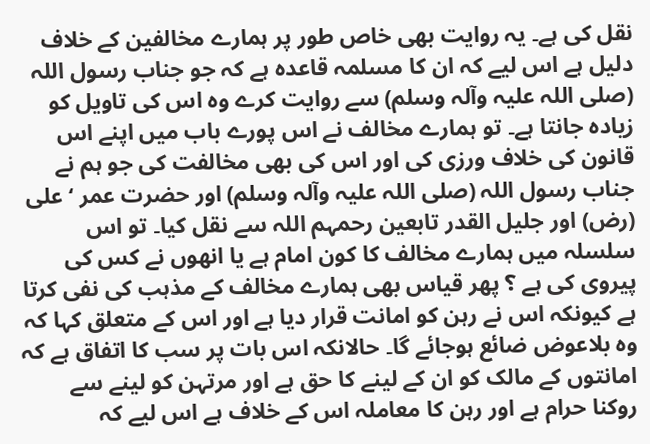نقل کی ہے۔ یہ روایت بھی خاص طور پر ہمارے مخالفین کے خلاف دلیل ہے اس لیے کہ ان کا مسلمہ قاعدہ ہے کہ جو جناب رسول اللہ (صلی اللہ علیہ وآلہ وسلم) سے روایت کرے وہ اس کی تاویل کو زیادہ جانتا ہے۔ تو ہمارے مخالف نے اس پورے باب میں اپنے اس قانون کی خلاف ورزی کی اور اس کی بھی مخالفت کی جو ہم نے جناب رسول اللہ (صلی اللہ علیہ وآلہ وسلم) اور حضرت عمر ‘ علی (رض) اور جلیل القدر تابعین رحمہم اللہ سے نقل کیا۔ تو اس سلسلہ میں ہمارے مخالف کا کون امام ہے یا انھوں نے کس کی پیروی کی ہے ؟ پھر قیاس بھی ہمارے مخالف کے مذہب کی نفی کرتا ہے کیونکہ اس نے رہن کو امانت قرار دیا ہے اور اس کے متعلق کہا کہ وہ بلاعوض ضائع ہوجائے گا۔ حالانکہ اس بات پر سب کا اتفاق ہے کہ امانتوں کے مالک کو ان کے لینے کا حق ہے اور مرتہن کو لینے سے روکنا حرام ہے اور رہن کا معاملہ اس کے خلاف ہے اس لیے کہ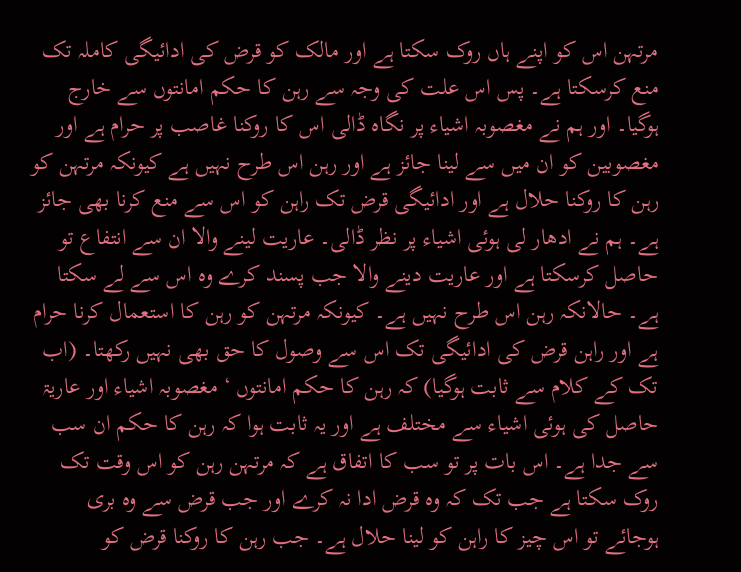مرتہن اس کو اپنے ہاں روک سکتا ہے اور مالک کو قرض کی ادائیگی کاملہ تک منع کرسکتا ہے۔ پس اس علت کی وجہ سے رہن کا حکم امانتوں سے خارج ہوگیا۔ اور ہم نے مغصوبہ اشیاء پر نگاہ ڈالی اس کا روکنا غاصب پر حرام ہے اور مغصوبین کو ان میں سے لینا جائز ہے اور رہن اس طرح نہیں ہے کیونکہ مرتہن کو رہن کا روکنا حلال ہے اور ادائیگی قرض تک راہن کو اس سے منع کرنا بھی جائز ہے۔ ہم نے ادھار لی ہوئی اشیاء پر نظر ڈالی۔ عاریت لینے والا ان سے انتفاع تو حاصل کرسکتا ہے اور عاریت دینے والا جب پسند کرے وہ اس سے لے سکتا ہے۔ حالانکہ رہن اس طرح نہیں ہے۔ کیونکہ مرتہن کو رہن کا استعمال کرنا حرام ہے اور راہن قرض کی ادائیگی تک اس سے وصول کا حق بھی نہیں رکھتا۔ (اب تک کے کلام سے ثابت ہوگیا) کہ رہن کا حکم امانتوں ‘ مغصوبہ اشیاء اور عاریۃ حاصل کی ہوئی اشیاء سے مختلف ہے اور یہ ثابت ہوا کہ رہن کا حکم ان سب سے جدا ہے۔ اس بات پر تو سب کا اتفاق ہے کہ مرتہن رہن کو اس وقت تک روک سکتا ہے جب تک کہ وہ قرض ادا نہ کرے اور جب قرض سے وہ بری ہوجائے تو اس چیز کا راہن کو لینا حلال ہے۔ جب رہن کا روکنا قرض کو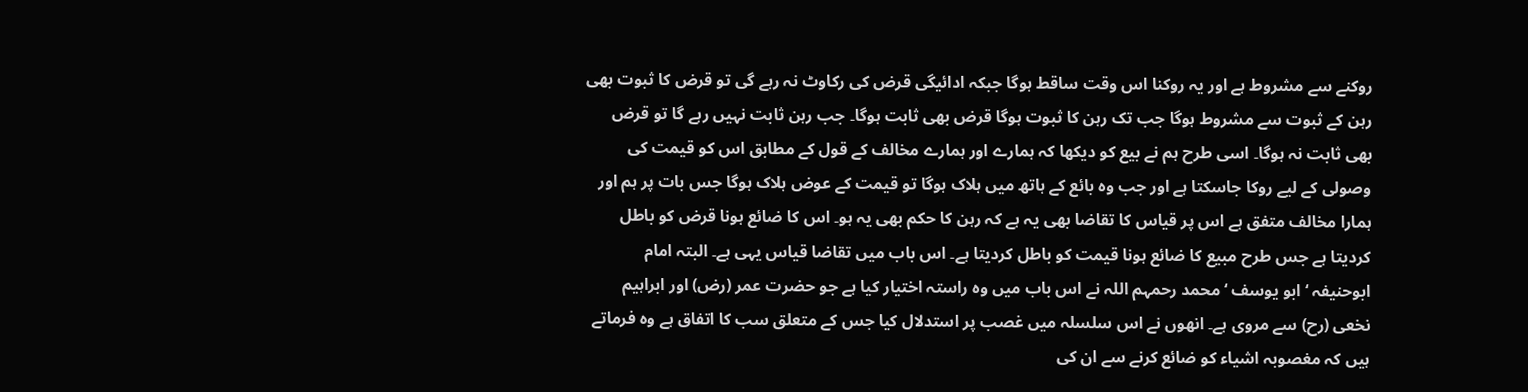روکنے سے مشروط ہے اور یہ روکنا اس وقت ساقط ہوگا جبکہ ادائیگی قرض کی رکاوٹ نہ رہے گی تو قرض کا ثبوت بھی رہن کے ثبوت سے مشروط ہوگا جب تک رہن کا ثبوت ہوگا قرض بھی ثابت ہوگا۔ جب رہن ثابت نہیں رہے گا تو قرض بھی ثابت نہ ہوگا۔ اسی طرح ہم نے بیع کو دیکھا کہ ہمارے اور ہمارے مخالف کے قول کے مطابق اس کو قیمت کی وصولی کے لیے روکا جاسکتا ہے اور جب وہ بائع کے ہاتھ میں ہلاک ہوگا تو قیمت کے عوض ہلاک ہوگا جس بات پر ہم اور ہمارا مخالف متفق ہے اس پر قیاس کا تقاضا بھی یہ ہے کہ رہن کا حکم بھی یہ ہو۔ اس کا ضائع ہونا قرض کو باطل کردیتا ہے جس طرح مبیع کا ضائع ہونا قیمت کو باطل کردیتا ہے۔ اس باب میں تقاضا قیاس یہی ہے۔ البتہ امام ابوحنیفہ ‘ ابو یوسف ‘ محمد رحمہم اللہ نے اس باب میں وہ راستہ اختیار کیا ہے جو حضرت عمر (رض) اور ابراہیم نخعی (رح) سے مروی ہے۔ انھوں نے اس سلسلہ میں غصب پر استدلال کیا جس کے متعلق سب کا اتفاق ہے وہ فرماتے ہیں کہ مغصوبہ اشیاء کو ضائع کرنے سے ان کی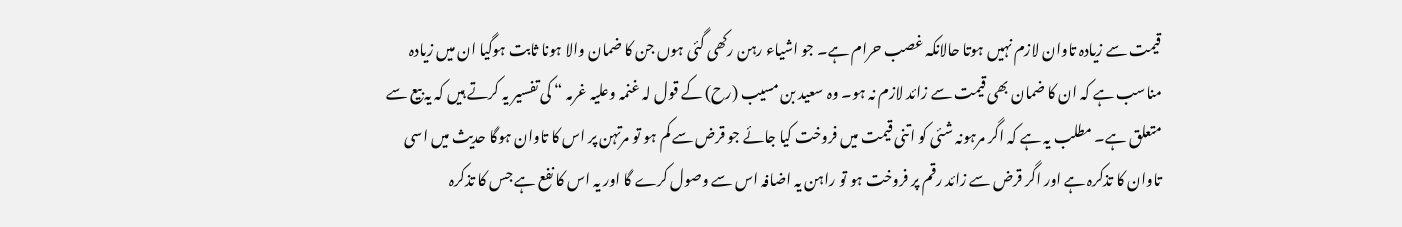قیمت سے زیادہ تاوان لازم نہیں ہوتا حالانکہ غصب حرام ہے۔ جو اشیاء رہن رکھی گئی ہوں جن کا ضمان والا ہونا ثابت ہوگیا ان میں زیادہ مناسب ہے کہ ان کا ضمان بھی قیمت سے زائد لازم نہ ہو۔ وہ سعید بن مسیب (رح) کے قول لہ غنمہ وعلیہ غرمہ “ کی تفسیر یہ کرتے ہیں کہ یہ بیع سے متعلق ہے۔ مطلب یہ ہے کہ اگر مرہونہ شئی کو اتنی قیمت میں فروخت کیا جائے جو قرض سے کم ہو تو مرتہن پر اس کا تاوان ہوگا حدیث میں اسی تاوان کا تذکرہ ہے اور اگر قرض سے زائد رقم پر فروخت ہو تو راہن یہ اضافہ اس سے وصول کرے گا اور یہ اس کا نفع ہے جس کا تذکرہ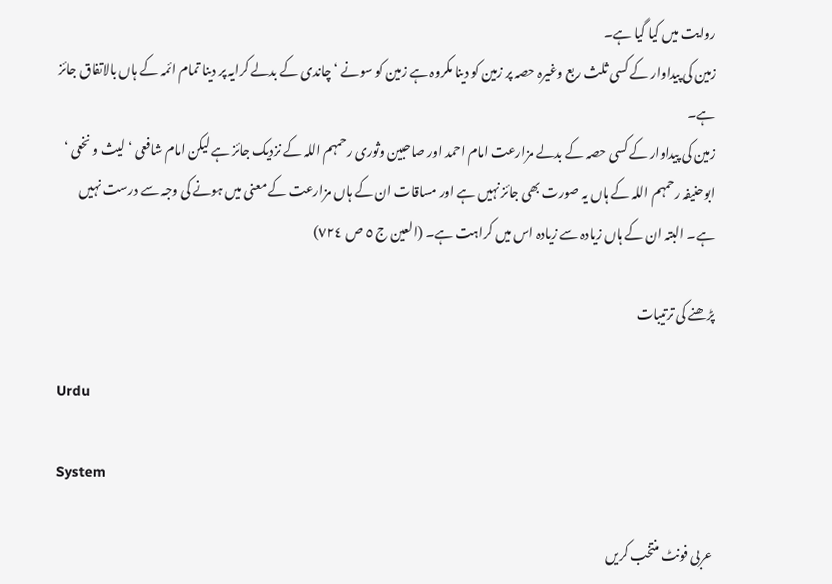روایت میں کیا گیا ہے۔
زمین کی پیداوار کے کسی ثلث ربع وغیرہ حصہ پر زمین کو دینا مکروہ ہے زمین کو سونے ‘ چاندی کے بدلے کرایہ پر دینا تمام ائمہ کے ہاں بالاتفاق جائز ہے۔
زمین کی پیداوار کے کسی حصہ کے بدلے مزارعت امام احمد اور صاحبین وثوری رحمہم اللہ کے نزدیک جائز ہے لیکن امام شافعی ‘ لیث و نخعی ‘ ابوحنیفہ رحمہم اللہ کے ہاں یہ صورت بھی جائز نہیں ہے اور مساقات ان کے ہاں مزارعت کے معنی میں ہونے کی وجہ سے درست نہیں ہے۔ البتہ ان کے ہاں زیادہ سے زیادہ اس میں کراہت ہے۔ (العین ج ٥ ص ٧٢٤)

پڑھنے کی ترتیبات

Urdu

System

عربی فونٹ منتخب کریں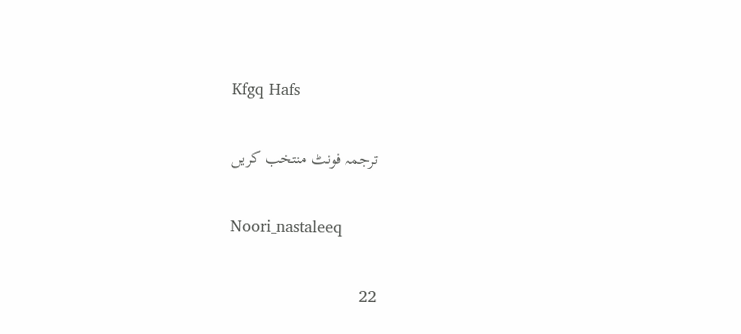Kfgq Hafs

ترجمہ فونٹ منتخب کریں

Noori_nastaleeq

22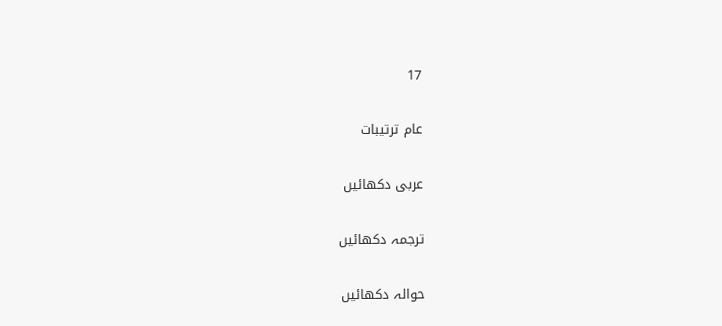17

عام ترتیبات

عربی دکھائیں

ترجمہ دکھائیں

حوالہ دکھائیں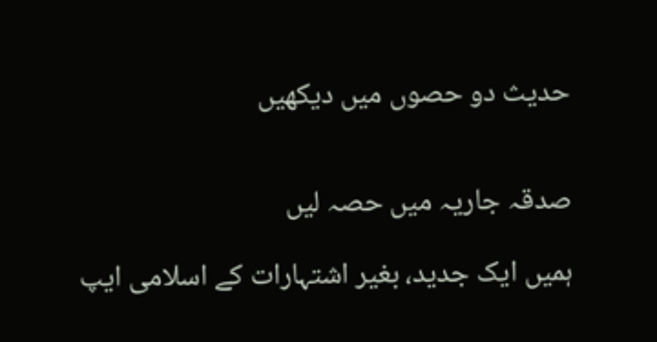حدیث دو حصوں میں دیکھیں


صدقہ جاریہ میں حصہ لیں

ہمیں ایک جدید، بغیر اشتہارات کے اسلامی ایپ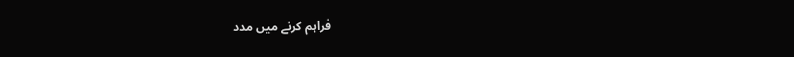فراہم کرنے میں مدد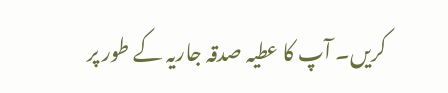کریں۔ آپ کا عطیہ صدقہ جاریہ کے طور پر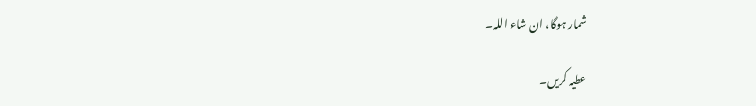شمار ہوگا، ان شاء اللہ۔

عطیہ کریں۔